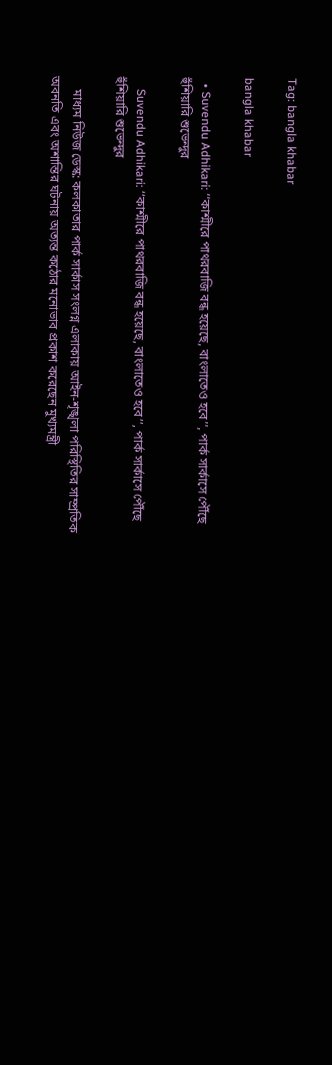Tag: bangla khabar

bangla khabar

  • Suvendu Adhikari: ‘‘কাশ্মীরে পাথরবাজি বন্ধ হয়েছে, বাংলাতেও হবে’’, পার্ক সার্কাসে পৌঁছে হুঁশিয়ারি শুভেন্দুর

    Suvendu Adhikari: ‘‘কাশ্মীরে পাথরবাজি বন্ধ হয়েছে, বাংলাতেও হবে’’, পার্ক সার্কাসে পৌঁছে হুঁশিয়ারি শুভেন্দুর

    মাধ্যম নিউজ ডেস্ক: কলকাতার পার্ক সার্কাস সংলগ্ন এলাকায় আইন-শৃঙ্খলা পরিস্থিতির সাম্প্রতিক অবনতি এবং অশান্তির ঘটনায় অত্যন্ত কঠোর মনোভাব প্রকাশ করেছেন মুখ্যমন্ত্রী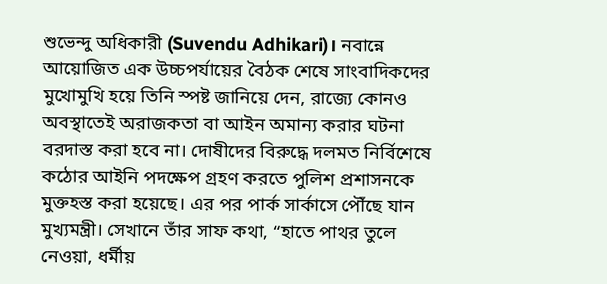শুভেন্দু অধিকারী (Suvendu Adhikari)। নবান্নে আয়োজিত এক উচ্চপর্যায়ের বৈঠক শেষে সাংবাদিকদের মুখোমুখি হয়ে তিনি স্পষ্ট জানিয়ে দেন, রাজ্যে কোনও অবস্থাতেই অরাজকতা বা আইন অমান্য করার ঘটনা বরদাস্ত করা হবে না। দোষীদের বিরুদ্ধে দলমত নির্বিশেষে কঠোর আইনি পদক্ষেপ গ্রহণ করতে পুলিশ প্রশাসনকে মুক্তহস্ত করা হয়েছে। এর পর পার্ক সার্কাসে পৌঁছে যান মুখ্যমন্ত্রী। সেখানে তাঁর সাফ কথা, “হাতে পাথর তুলে নেওয়া, ধর্মীয়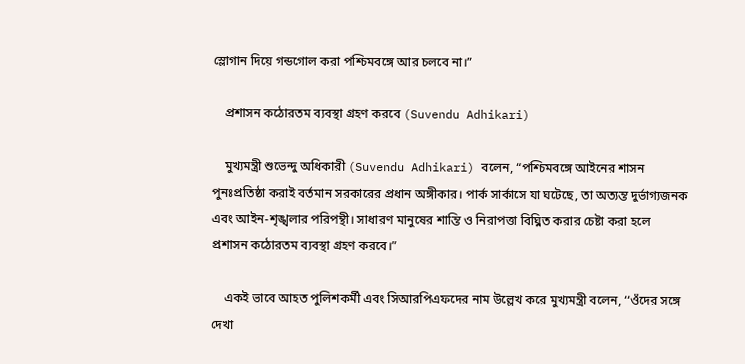স্লোগান দিয়ে গন্ডগোল করা পশ্চিমবঙ্গে আর চলবে না।”

    প্রশাসন কঠোরতম ব্যবস্থা গ্রহণ করবে (Suvendu Adhikari)

    মুখ্যমন্ত্রী শুভেন্দু অধিকারী (Suvendu Adhikari) বলেন, “পশ্চিমবঙ্গে আইনের শাসন পুনঃপ্রতিষ্ঠা করাই বর্তমান সরকারের প্রধান অঙ্গীকার। পার্ক সার্কাসে যা ঘটেছে, তা অত্যন্ত দুর্ভাগ্যজনক এবং আইন-শৃঙ্খলার পরিপন্থী। সাধারণ মানুষের শান্তি ও নিরাপত্তা বিঘ্নিত করার চেষ্টা করা হলে প্রশাসন কঠোরতম ব্যবস্থা গ্রহণ করবে।”

    একই ভাবে আহত পুলিশকর্মী এবং সিআরপিএফদের নাম উল্লেখ করে মুখ্যমন্ত্রী বলেন, ‘‘ওঁদের সঙ্গে দেখা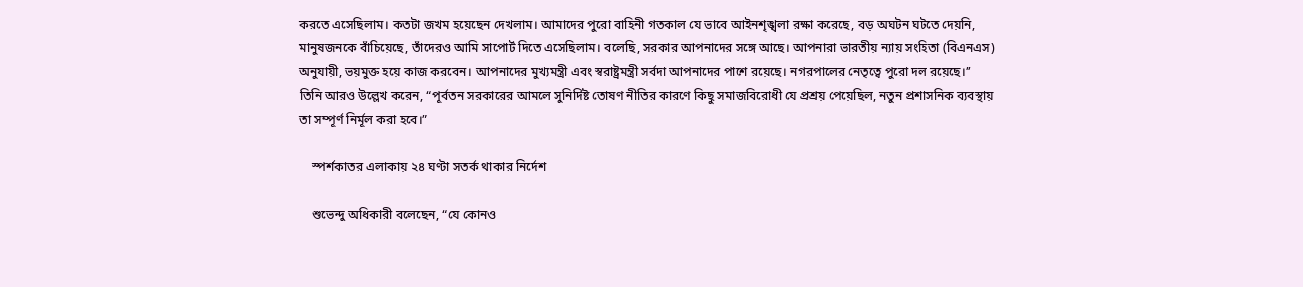করতে এসেছিলাম। কতটা জখম হয়েছেন দেখলাম। আমাদের পুরো বাহিনী গতকাল যে ভাবে আইনশৃঙ্খলা রক্ষা করেছে, বড় অঘটন ঘটতে দেয়নি, মানুষজনকে বাঁচিয়েছে, তাঁদেরও আমি সাপোর্ট দিতে এসেছিলাম। বলেছি, সরকার আপনাদের সঙ্গে আছে। আপনারা ভারতীয় ন্যায় সংহিতা (বিএনএস) অনুযায়ী, ভয়মুক্ত হয়ে কাজ করবেন। আপনাদের মুখ্যমন্ত্রী এবং স্বরাষ্ট্রমন্ত্রী সর্বদা আপনাদের পাশে রয়েছে। নগরপালের নেতৃত্বে পুরো দল রয়েছে।’’ তিনি আরও উল্লেখ করেন, “পূর্বতন সরকারের আমলে সুনির্দিষ্ট তোষণ নীতির কারণে কিছু সমাজবিরোধী যে প্রশ্রয় পেয়েছিল, নতুন প্রশাসনিক ব্যবস্থায় তা সম্পূর্ণ নির্মূল করা হবে।”

    স্পর্শকাতর এলাকায় ২৪ ঘণ্টা সতর্ক থাকার নির্দেশ

    শুভেন্দু অধিকারী বলেছেন, “যে কোনও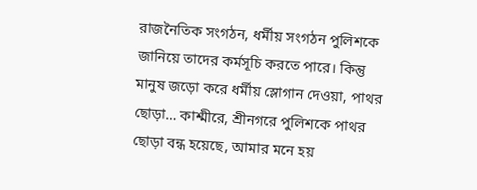রাজনৈতিক সংগঠন, ধর্মীয় সংগঠন পুলিশকে জানিয়ে তাদের কর্মসূচি করতে পারে। কিন্তু মানুষ জড়ো করে ধর্মীয় স্লোগান দেওয়া, পাথর ছোড়া… কাশ্মীরে, শ্রীনগরে পুলিশকে পাথর ছোড়া বন্ধ হয়েছে, আমার মনে হয়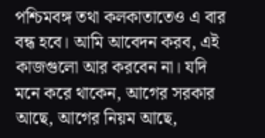পশ্চিমবঙ্গ তথা কলকাতাতেও এ বার বন্ধ হবে। আমি আবেদন করব, এই কাজগুলো আর করবেন না। যদি মনে করে থাকেন, আগের সরকার আছে, আগের নিয়ম আছে,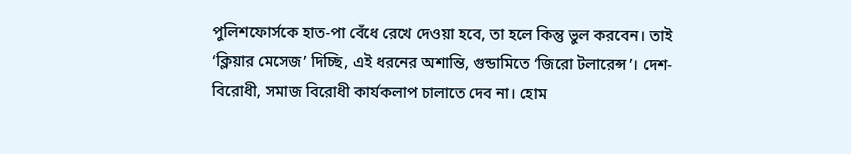পুলিশফোর্সকে হাত-পা বেঁধে রেখে দেওয়া হবে, তা হলে কিন্তু ভুল করবেন। তাই ‘ক্লিয়ার মেসেজ’ দিচ্ছি, এই ধরনের অশান্তি, গুন্ডামিতে ‘জিরো টলারেন্স’। দেশ-বিরোধী, সমাজ বিরোধী কার্যকলাপ চালাতে দেব না। হোম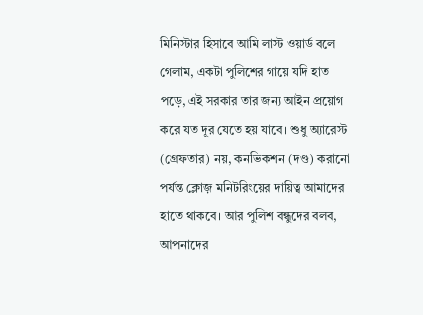মিনিস্টার হিসাবে আমি লাস্ট ওয়ার্ড বলে গেলাম, একটা পুলিশের গায়ে যদি হাত পড়ে, এই সরকার তার জন্য আইন প্রয়োগ করে যত দূর যেতে হয় যাবে। শুধু অ্যারেস্ট (গ্রেফতার) নয়, কনভিকশন (দণ্ড) করানো পর্যন্ত ক্লোজ় মনিটরিংয়ের দায়িত্ব আমাদের হাতে থাকবে। আর পুলিশ বন্ধুদের বলব, আপনাদের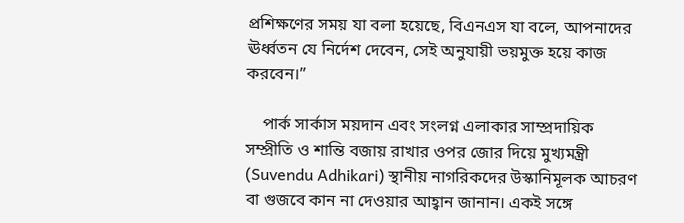প্রশিক্ষণের সময় যা বলা হয়েছে, বিএনএস যা বলে, আপনাদের ঊর্ধ্বতন যে নির্দেশ দেবেন, সেই অনুযায়ী ভয়মুক্ত হয়ে কাজ করবেন।”

    পার্ক সার্কাস ময়দান এবং সংলগ্ন এলাকার সাম্প্রদায়িক সম্প্রীতি ও শান্তি বজায় রাখার ওপর জোর দিয়ে মুখ্যমন্ত্রী (Suvendu Adhikari) স্থানীয় নাগরিকদের উস্কানিমূলক আচরণ বা গুজবে কান না দেওয়ার আহ্বান জানান। একই সঙ্গে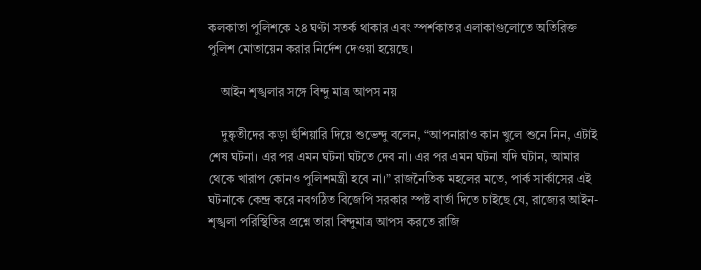কলকাতা পুলিশকে ২৪ ঘণ্টা সতর্ক থাকার এবং স্পর্শকাতর এলাকাগুলোতে অতিরিক্ত পুলিশ মোতায়েন করার নির্দেশ দেওয়া হয়েছে।

    আইন শৃঙ্খলার সঙ্গে বিন্দু মাত্র আপস নয়

    দুষ্কৃতীদের কড়া হুঁশিয়ারি দিয়ে শুভেন্দু বলেন, “আপনারাও কান খুলে শুনে নিন, এটাই শেষ ঘটনা। এর পর এমন ঘটনা ঘটতে দেব না। এর পর এমন ঘটনা যদি ঘটান, আমার থেকে খারাপ কোনও পুলিশমন্ত্রী হবে না।” রাজনৈতিক মহলের মতে, পার্ক সার্কাসের এই ঘটনাকে কেন্দ্র করে নবগঠিত বিজেপি সরকার স্পষ্ট বার্তা দিতে চাইছে যে, রাজ্যের আইন-শৃঙ্খলা পরিস্থিতির প্রশ্নে তারা বিন্দুমাত্র আপস করতে রাজি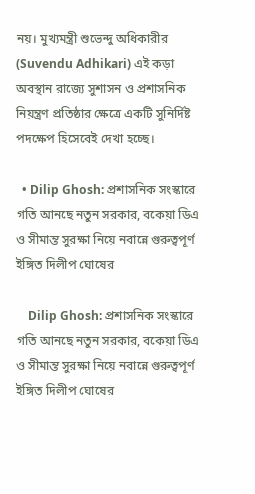নয়। মুখ্যমন্ত্রী শুভেন্দু অধিকারীর (Suvendu Adhikari) এই কড়া অবস্থান রাজ্যে সুশাসন ও প্রশাসনিক নিয়ন্ত্রণ প্রতিষ্ঠার ক্ষেত্রে একটি সুনির্দিষ্ট পদক্ষেপ হিসেবেই দেখা হচ্ছে।

  • Dilip Ghosh: প্রশাসনিক সংস্কারে গতি আনছে নতুন সরকার, বকেয়া ডিএ ও সীমান্ত সুরক্ষা নিয়ে নবান্নে গুরুত্বপূর্ণ ইঙ্গিত দিলীপ ঘোষের

    Dilip Ghosh: প্রশাসনিক সংস্কারে গতি আনছে নতুন সরকার, বকেয়া ডিএ ও সীমান্ত সুরক্ষা নিয়ে নবান্নে গুরুত্বপূর্ণ ইঙ্গিত দিলীপ ঘোষের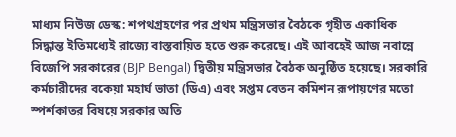মাধ্যম নিউজ ডেস্ক: শপথগ্রহণের পর প্রথম মন্ত্রিসভার বৈঠকে গৃহীত একাধিক সিদ্ধান্ত ইতিমধ্যেই রাজ্যে বাস্তবায়িত হতে শুরু করেছে। এই আবহেই আজ নবান্নে বিজেপি সরকারের (BJP Bengal) দ্বিতীয় মন্ত্রিসভার বৈঠক অনুষ্ঠিত হয়েছে। সরকারি কর্মচারীদের বকেয়া মহার্ঘ ভাতা (ডিএ) এবং সপ্তম বেতন কমিশন রূপায়ণের মতো স্পর্শকাতর বিষয়ে সরকার অতি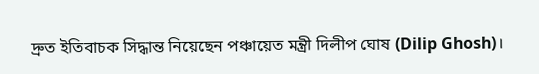দ্রুত ইতিবাচক সিদ্ধান্ত নিয়েছেন পঞ্চায়েত মন্ত্রী দিলীপ ঘোষ (Dilip Ghosh)।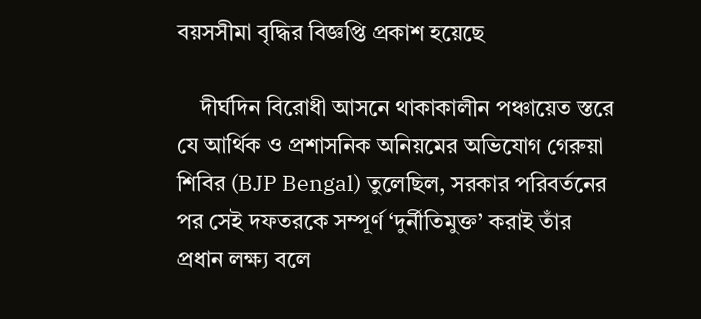বয়সসীমা বৃদ্ধির বিজ্ঞপ্তি প্রকাশ হয়েছে

    দীর্ঘদিন বিরোধী আসনে থাকাকালীন পঞ্চায়েত স্তরে যে আর্থিক ও প্রশাসনিক অনিয়মের অভিযোগ গেরুয়া শিবির (BJP Bengal) তুলেছিল, সরকার পরিবর্তনের পর সেই দফতরকে সম্পূর্ণ ‘দুর্নীতিমুক্ত’ করাই তাঁর প্রধান লক্ষ্য বলে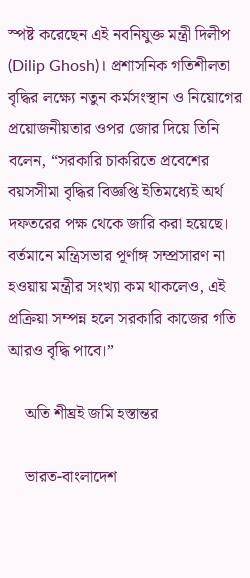স্পষ্ট করেছেন এই নবনিযুক্ত মন্ত্রী দিলীপ (Dilip Ghosh)। প্রশাসনিক গতিশীলতা বৃদ্ধির লক্ষ্যে নতুন কর্মসংস্থান ও নিয়োগের প্রয়োজনীয়তার ওপর জোর দিয়ে তিনি বলেন, “সরকারি চাকরিতে প্রবেশের বয়সসীমা বৃদ্ধির বিজ্ঞপ্তি ইতিমধ্যেই অর্থ দফতরের পক্ষ থেকে জারি করা হয়েছে। বর্তমানে মন্ত্রিসভার পূর্ণাঙ্গ সম্প্রসারণ না হওয়ায় মন্ত্রীর সংখ্যা কম থাকলেও, এই প্রক্রিয়া সম্পন্ন হলে সরকারি কাজের গতি আরও বৃদ্ধি পাবে।”

    অতি শীঘ্রই জমি হস্তান্তর

    ভারত-বাংলাদেশ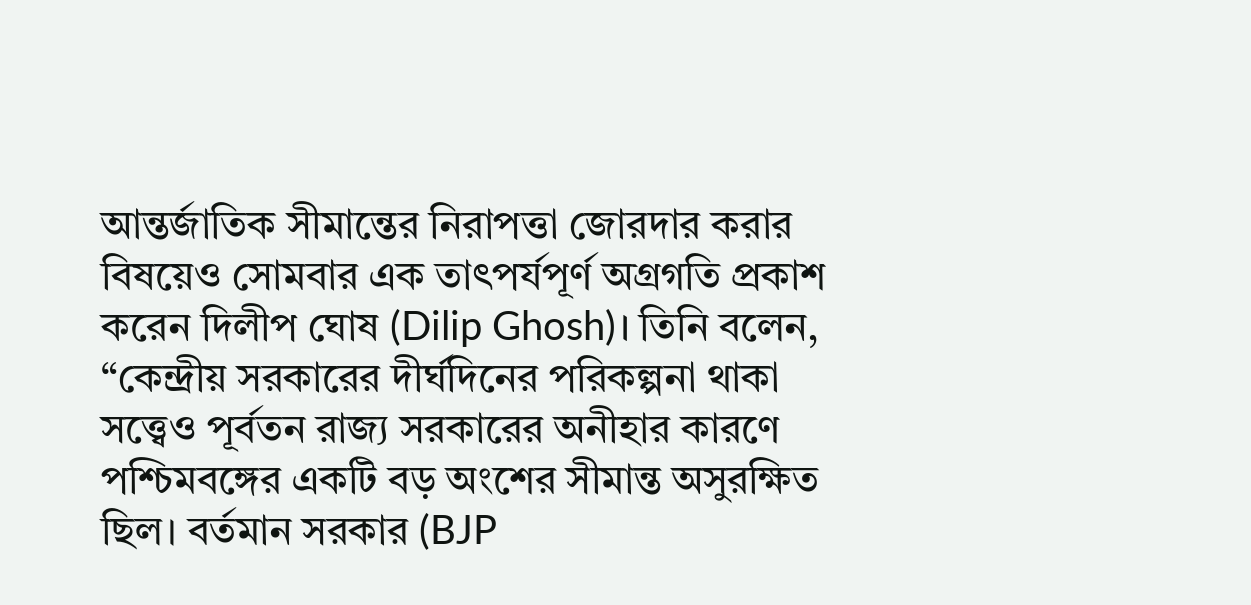আন্তর্জাতিক সীমান্তের নিরাপত্তা জোরদার করার বিষয়েও সোমবার এক তাৎপর্যপূর্ণ অগ্রগতি প্রকাশ করেন দিলীপ ঘোষ (Dilip Ghosh)। তিনি বলেন, “কেন্দ্রীয় সরকারের দীর্ঘদিনের পরিকল্পনা থাকা সত্ত্বেও পূর্বতন রাজ্য সরকারের অনীহার কারণে পশ্চিমবঙ্গের একটি বড় অংশের সীমান্ত অসুরক্ষিত ছিল। বর্তমান সরকার (BJP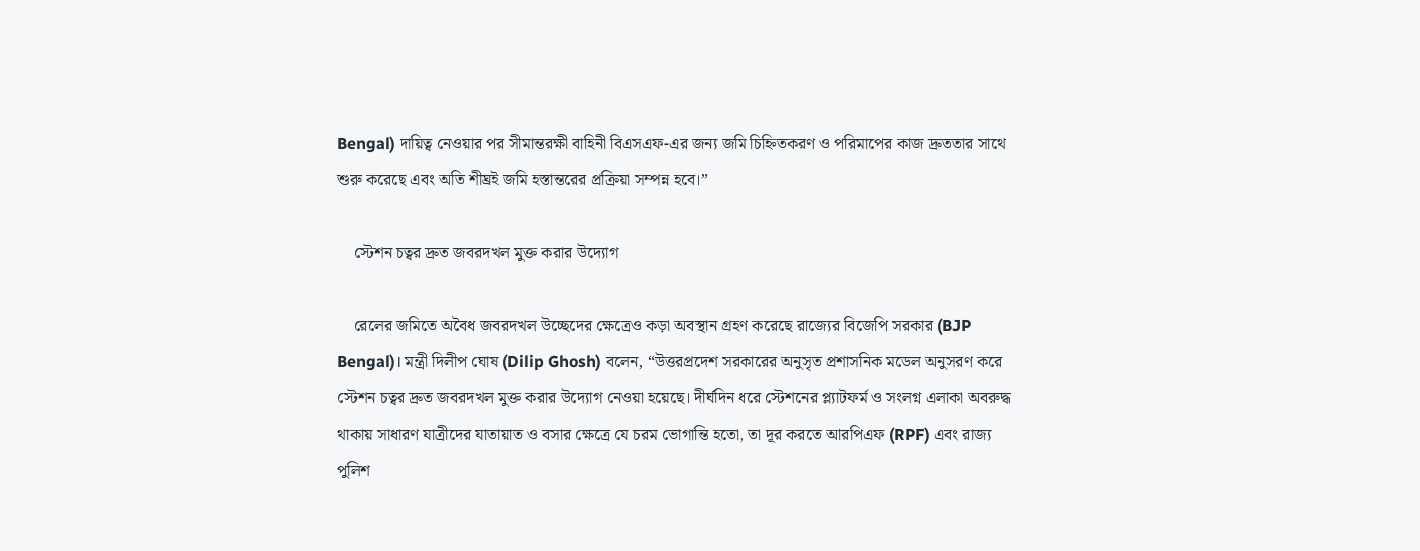Bengal) দায়িত্ব নেওয়ার পর সীমান্তরক্ষী বাহিনী বিএসএফ-এর জন্য জমি চিহ্নিতকরণ ও পরিমাপের কাজ দ্রুততার সাথে শুরু করেছে এবং অতি শীঘ্রই জমি হস্তান্তরের প্রক্রিয়া সম্পন্ন হবে।”

    স্টেশন চত্বর দ্রুত জবরদখল মুক্ত করার উদ্যোগ

    রেলের জমিতে অবৈধ জবরদখল উচ্ছেদের ক্ষেত্রেও কড়া অবস্থান গ্রহণ করেছে রাজ্যের বিজেপি সরকার (BJP Bengal)। মন্ত্রী দিলীপ ঘোষ (Dilip Ghosh) বলেন, “উত্তরপ্রদেশ সরকারের অনুসৃত প্রশাসনিক মডেল অনুসরণ করে স্টেশন চত্বর দ্রুত জবরদখল মুক্ত করার উদ্যোগ নেওয়া হয়েছে। দীর্ঘদিন ধরে স্টেশনের প্ল্যাটফর্ম ও সংলগ্ন এলাকা অবরুদ্ধ থাকায় সাধারণ যাত্রীদের যাতায়াত ও বসার ক্ষেত্রে যে চরম ভোগান্তি হতো, তা দূর করতে আরপিএফ (RPF) এবং রাজ্য পুলিশ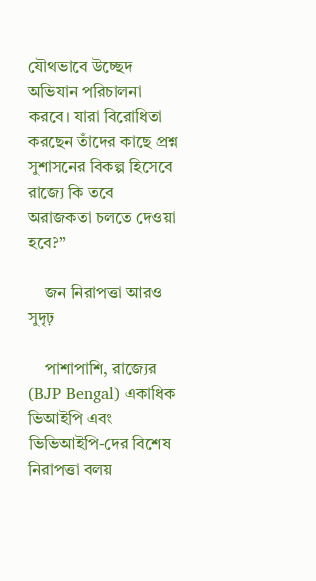যৌথভাবে উচ্ছেদ অভিযান পরিচালনা করবে। যারা বিরোধিতা করছেন তাঁদের কাছে প্রশ্ন সুশাসনের বিকল্প হিসেবে রাজ্যে কি তবে অরাজকতা চলতে দেওয়া হবে?”

    জন নিরাপত্তা আরও সুদৃঢ়

    পাশাপাশি, রাজ্যের (BJP Bengal) একাধিক ভিআইপি এবং ভিভিআইপি-দের বিশেষ নিরাপত্তা বলয়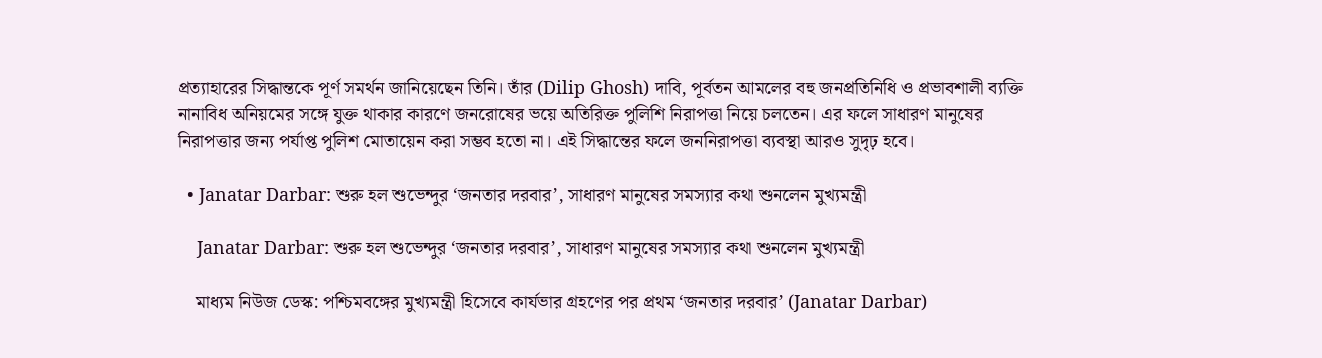প্রত্যাহারের সিদ্ধান্তকে পূর্ণ সমর্থন জানিয়েছেন তিনি। তাঁর (Dilip Ghosh) দাবি, পূর্বতন আমলের বহু জনপ্রতিনিধি ও প্রভাবশালী ব্যক্তি নানাবিধ অনিয়মের সঙ্গে যুক্ত থাকার কারণে জনরোষের ভয়ে অতিরিক্ত পুলিশি নিরাপত্তা নিয়ে চলতেন। এর ফলে সাধারণ মানুষের নিরাপত্তার জন্য পর্যাপ্ত পুলিশ মোতায়েন করা সম্ভব হতো না। এই সিদ্ধান্তের ফলে জননিরাপত্তা ব্যবস্থা আরও সুদৃঢ় হবে।

  • Janatar Darbar: শুরু হল শুভেন্দুর ‘জনতার দরবার’, সাধারণ মানুষের সমস্যার কথা শুনলেন মুখ্যমন্ত্রী

    Janatar Darbar: শুরু হল শুভেন্দুর ‘জনতার দরবার’, সাধারণ মানুষের সমস্যার কথা শুনলেন মুখ্যমন্ত্রী

    মাধ্যম নিউজ ডেস্ক: পশ্চিমবঙ্গের মুখ্যমন্ত্রী হিসেবে কার্যভার গ্রহণের পর প্রথম ‘জনতার দরবার’ (Janatar Darbar)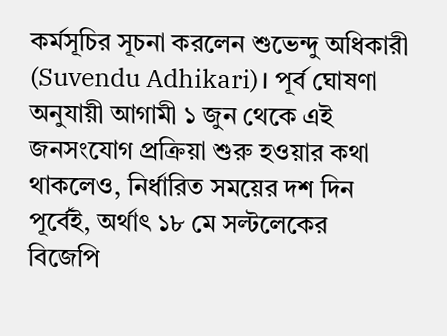কর্মসূচির সূচনা করলেন শুভেন্দু অধিকারী (Suvendu Adhikari)। পূর্ব ঘোষণা অনুযায়ী আগামী ১ জুন থেকে এই জনসংযোগ প্রক্রিয়া শুরু হওয়ার কথা থাকলেও, নির্ধারিত সময়ের দশ দিন পূর্বেই, অর্থাৎ ১৮ মে সল্টলেকের বিজেপি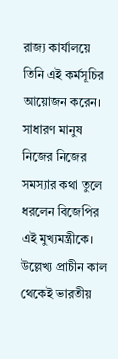রাজ্য কার্যালয়ে তিনি এই কর্মসূচির আয়োজন করেন। সাধারণ মানুষ নিজের নিজের সমস্যার কথা তুলে ধরলেন বিজেপির এই মুখ্যমন্ত্রীকে। উল্লেখ্য প্রাচীন কাল থেকেই ভারতীয়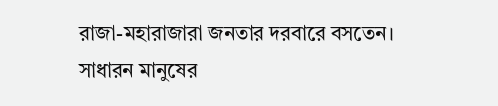রাজা-মহারাজারা জনতার দরবারে বসতেন। সাধারন মানুষের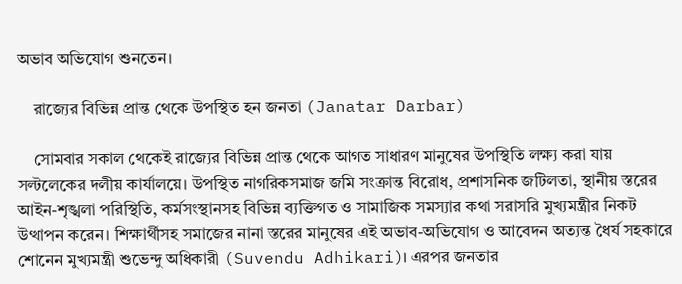অভাব অভিযোগ শুনতেন।

    রাজ্যের বিভিন্ন প্রান্ত থেকে উপস্থিত হন জনতা (Janatar Darbar)

    সোমবার সকাল থেকেই রাজ্যের বিভিন্ন প্রান্ত থেকে আগত সাধারণ মানুষের উপস্থিতি লক্ষ্য করা যায় সল্টলেকের দলীয় কার্যালয়ে। উপস্থিত নাগরিকসমাজ জমি সংক্রান্ত বিরোধ, প্রশাসনিক জটিলতা, স্থানীয় স্তরের আইন-শৃঙ্খলা পরিস্থিতি, কর্মসংস্থানসহ বিভিন্ন ব্যক্তিগত ও সামাজিক সমস্যার কথা সরাসরি মুখ্যমন্ত্রীর নিকট উত্থাপন করেন। শিক্ষার্থীসহ সমাজের নানা স্তরের মানুষের এই অভাব-অভিযোগ ও আবেদন অত্যন্ত ধৈর্য সহকারে শোনেন মুখ্যমন্ত্রী শুভেন্দু অধিকারী (Suvendu Adhikari)। এরপর জনতার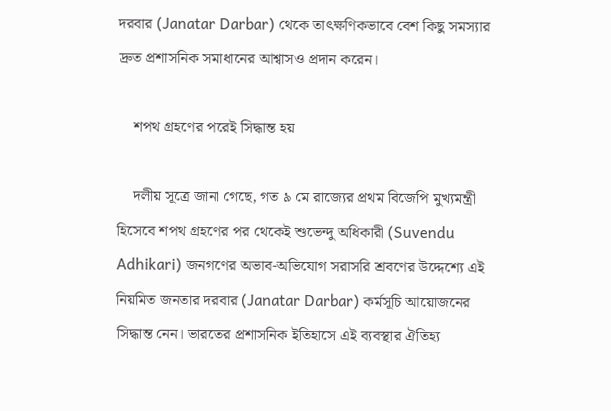দরবার (Janatar Darbar) থেকে তাৎক্ষণিকভাবে বেশ কিছু সমস্যার দ্রুত প্রশাসনিক সমাধানের আশ্বাসও প্রদান করেন।

    শপথ গ্রহণের পরেই সিদ্ধান্ত হয়

    দলীয় সূত্রে জানা গেছে, গত ৯ মে রাজ্যের প্রথম বিজেপি মুখ্যমন্ত্রী হিসেবে শপথ গ্রহণের পর থেকেই শুভেন্দু অধিকারী (Suvendu Adhikari) জনগণের অভাব-অভিযোগ সরাসরি শ্রবণের উদ্দেশ্যে এই নিয়মিত জনতার দরবার (Janatar Darbar) কর্মসূচি আয়োজনের সিদ্ধান্ত নেন। ভারতের প্রশাসনিক ইতিহাসে এই ব্যবস্থার ঐতিহ্য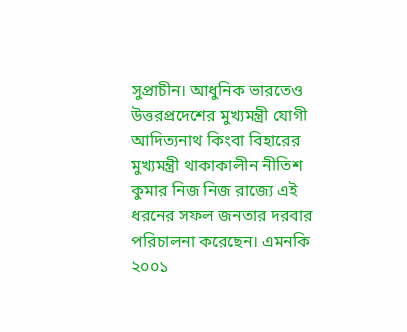সুপ্রাচীন। আধুনিক ভারতেও উত্তরপ্রদেশের মুখ্যমন্ত্রী যোগী আদিত্যনাথ কিংবা বিহারের মুখ্যমন্ত্রী থাকাকালীন নীতিশ কুমার নিজ নিজ রাজ্যে এই ধরনের সফল জনতার দরবার পরিচালনা করেছেন। এমনকি ২০০১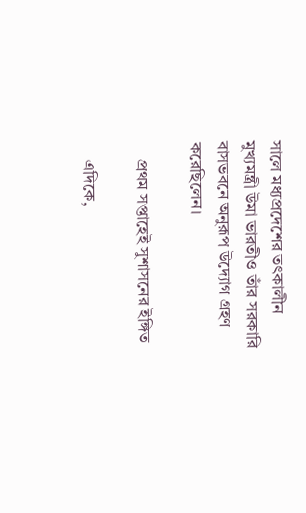সালে মধ্যপ্রদেশের তৎকালীন মুখ্যমন্ত্রী উমা ভারতীও তাঁর সরকারি বাসভবনে অনুরূপ উদ্যোগ গ্রহণ করেছিলেন।

    প্রথম সপ্তাহেই সুশাসনের ইঙ্গিত

    এদিকে,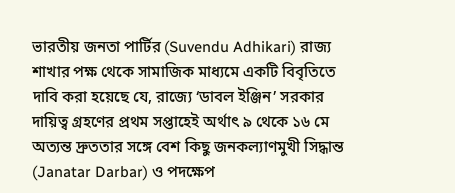ভারতীয় জনতা পার্টির (Suvendu Adhikari) রাজ্য শাখার পক্ষ থেকে সামাজিক মাধ্যমে একটি বিবৃতিতে দাবি করা হয়েছে যে, রাজ্যে ‘ডাবল ইঞ্জিন’ সরকার দায়িত্ব গ্রহণের প্রথম সপ্তাহেই অর্থাৎ ৯ থেকে ১৬ মে অত্যন্ত দ্রুততার সঙ্গে বেশ কিছু জনকল্যাণমুখী সিদ্ধান্ত (Janatar Darbar) ও পদক্ষেপ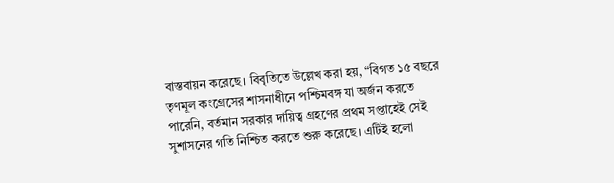বাস্তবায়ন করেছে। বিবৃতিতে উল্লেখ করা হয়, “বিগত ১৫ বছরে তৃণমূল কংগ্রেসের শাসনাধীনে পশ্চিমবঙ্গ যা অর্জন করতে পারেনি, বর্তমান সরকার দায়িত্ব গ্রহণের প্রথম সপ্তাহেই সেই সুশাসনের গতি নিশ্চিত করতে শুরু করেছে। এটিই হলো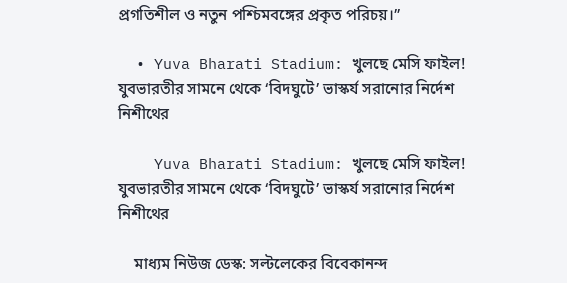প্রগতিশীল ও নতুন পশ্চিমবঙ্গের প্রকৃত পরিচয়।”

  • Yuva Bharati Stadium: খুলছে মেসি ফাইল! যুবভারতীর সামনে থেকে ‘বিদঘুটে’ ভাস্কর্য সরানোর নির্দেশ নিশীথের

    Yuva Bharati Stadium: খুলছে মেসি ফাইল! যুবভারতীর সামনে থেকে ‘বিদঘুটে’ ভাস্কর্য সরানোর নির্দেশ নিশীথের

    মাধ্যম নিউজ ডেস্ক: সল্টলেকের বিবেকানন্দ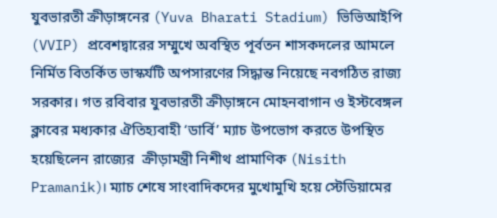যুবভারতী ক্রীড়াঙ্গনের (Yuva Bharati Stadium) ভিভিআইপি (VVIP) প্রবেশদ্বারের সম্মুখে অবস্থিত পূর্বতন শাসকদলের আমলে নির্মিত বিতর্কিত ভাস্কর্যটি অপসারণের সিদ্ধান্ত নিয়েছে নবগঠিত রাজ্য সরকার। গত রবিবার যুবভারতী ক্রীড়াঙ্গনে মোহনবাগান ও ইস্টবেঙ্গল ক্লাবের মধ্যকার ঐতিহ্যবাহী ‘ডার্বি’ ম্যাচ উপভোগ করতে উপস্থিত হয়েছিলেন রাজ্যের  ক্রীড়ামন্ত্রী নিশীথ প্রামাণিক (Nisith Pramanik)। ম্যাচ শেষে সাংবাদিকদের মুখোমুখি হয়ে স্টেডিয়ামের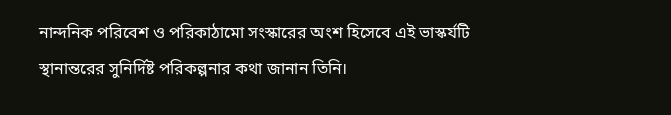নান্দনিক পরিবেশ ও পরিকাঠামো সংস্কারের অংশ হিসেবে এই ভাস্কর্যটি স্থানান্তরের সুনির্দিষ্ট পরিকল্পনার কথা জানান তিনি।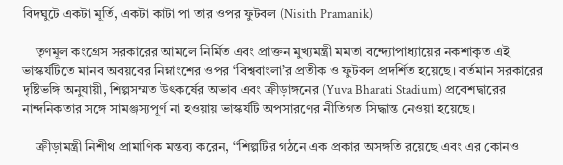বিদঘুটে একটা মূর্তি, একটা কাটা পা তার ওপর ফুটবল (Nisith Pramanik)

    তৃণমূল কংগ্রেস সরকারের আমলে নির্মিত এবং প্রাক্তন মুখ্যমন্ত্রী মমতা বন্দ্যোপাধ্যায়ের নকশাকৃত এই ভাস্কর্যটিতে মানব অবয়বের নিম্নাংশের ওপর ‘বিশ্ববাংলা’র প্রতীক ও ফুটবল প্রদর্শিত হয়েছে। বর্তমান সরকারের দৃষ্টিভঙ্গি অনুযায়ী, শিল্পসম্মত উৎকর্ষের অভাব এবং ক্রীড়াঙ্গনের (Yuva Bharati Stadium) প্রবেশদ্বারের নান্দনিকতার সঙ্গে সামঞ্জস্যপূর্ণ না হওয়ায় ভাস্কর্যটি অপসারণের নীতিগত সিদ্ধান্ত নেওয়া হয়েছে।

    ক্রীড়ামন্ত্রী নিশীথ প্রামাণিক মন্তব্য করেন, ‘‘শিল্পটির গঠনে এক প্রকার অসঙ্গতি রয়েছে এবং এর কোনও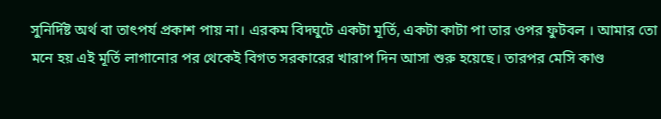সুনির্দিষ্ট অর্থ বা তাৎপর্য প্রকাশ পায় না। এরকম বিদঘুটে একটা মূর্তি, একটা কাটা পা তার ওপর ফুটবল । আমার তো মনে হয় এই মূর্তি লাগানোর পর থেকেই বিগত সরকারের খারাপ দিন আসা শুরু হয়েছে। তারপর মেসি কাণ্ড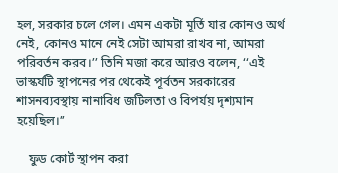হল, সরকার চলে গেল। এমন একটা মূর্তি যার কোনও অর্থ নেই, কোনও মানে নেই সেটা আমরা রাখব না, আমরা পরিবর্তন করব।’’ তিনি মজা করে আরও বলেন, ‘‘এই ভাস্কর্যটি স্থাপনের পর থেকেই পূর্বতন সরকারের শাসনব্যবস্থায় নানাবিধ জটিলতা ও বিপর্যয় দৃশ্যমান হয়েছিল।’’

    ফুড কোর্ট স্থাপন করা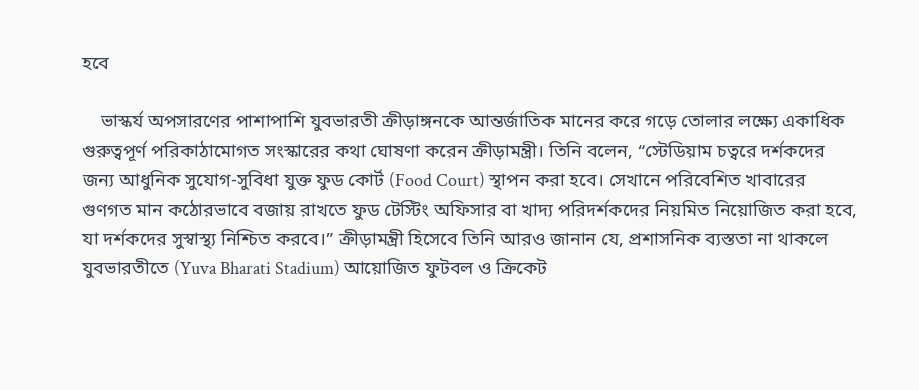হবে

    ভাস্কর্য অপসারণের পাশাপাশি যুবভারতী ক্রীড়াঙ্গনকে আন্তর্জাতিক মানের করে গড়ে তোলার লক্ষ্যে একাধিক গুরুত্বপূর্ণ পরিকাঠামোগত সংস্কারের কথা ঘোষণা করেন ক্রীড়ামন্ত্রী। তিনি বলেন, “স্টেডিয়াম চত্বরে দর্শকদের জন্য আধুনিক সুযোগ-সুবিধা যুক্ত ফুড কোর্ট (Food Court) স্থাপন করা হবে। সেখানে পরিবেশিত খাবারের গুণগত মান কঠোরভাবে বজায় রাখতে ফুড টেস্টিং অফিসার বা খাদ্য পরিদর্শকদের নিয়মিত নিয়োজিত করা হবে, যা দর্শকদের সুস্বাস্থ্য নিশ্চিত করবে।” ক্রীড়ামন্ত্রী হিসেবে তিনি আরও জানান যে, প্রশাসনিক ব্যস্ততা না থাকলে যুবভারতীতে (Yuva Bharati Stadium) আয়োজিত ফুটবল ও ক্রিকেট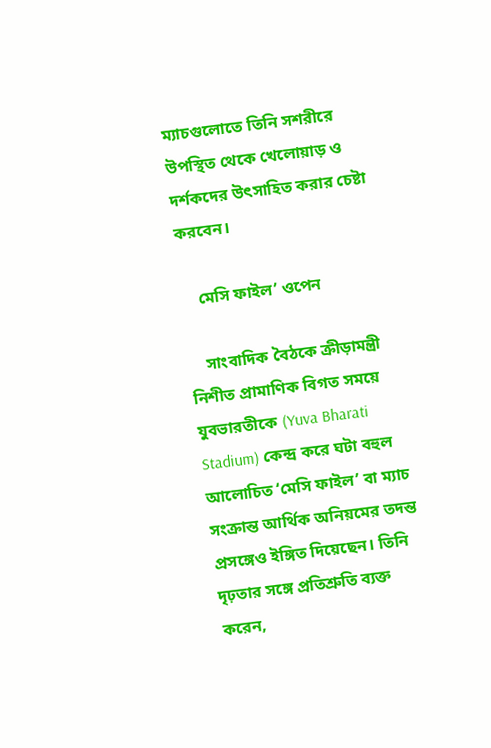ম্যাচগুলোতে তিনি সশরীরে উপস্থিত থেকে খেলোয়াড় ও দর্শকদের উৎসাহিত করার চেষ্টা করবেন।

    মেসি ফাইল’ ওপেন

    সাংবাদিক বৈঠকে ক্রীড়ামন্ত্রী নিশীত প্রামাণিক বিগত সময়ে যুবভারতীকে (Yuva Bharati Stadium) কেন্দ্র করে ঘটা বহুল আলোচিত ‘মেসি ফাইল’ বা ম্যাচ সংক্রান্ত আর্থিক অনিয়মের তদন্ত প্রসঙ্গেও ইঙ্গিত দিয়েছেন। তিনি দৃঢ়তার সঙ্গে প্রতিশ্রুতি ব্যক্ত করেন,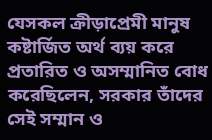যেসকল ক্রীড়াপ্রেমী মানুষ কষ্টার্জিত অর্থ ব্যয় করে প্রতারিত ও অসম্মানিত বোধ করেছিলেন, সরকার তাঁদের সেই সম্মান ও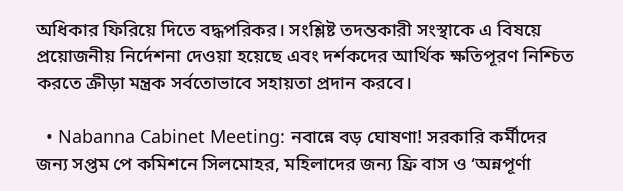অধিকার ফিরিয়ে দিতে বদ্ধপরিকর। সংশ্লিষ্ট তদন্তকারী সংস্থাকে এ বিষয়ে প্রয়োজনীয় নির্দেশনা দেওয়া হয়েছে এবং দর্শকদের আর্থিক ক্ষতিপূরণ নিশ্চিত করতে ক্রীড়া মন্ত্রক সর্বতোভাবে সহায়তা প্রদান করবে।

  • Nabanna Cabinet Meeting: নবান্নে বড় ঘোষণা! সরকারি কর্মীদের জন্য সপ্তম পে কমিশনে সিলমোহর, মহিলাদের জন্য ফ্রি বাস ও ‘অন্নপূর্ণা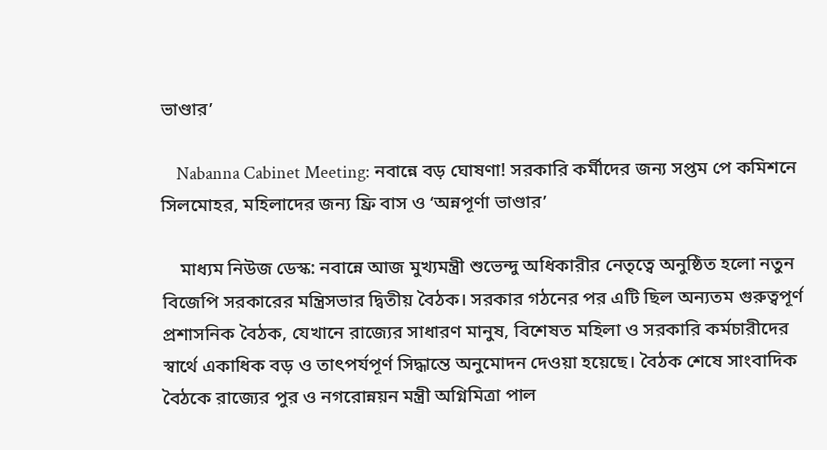ভাণ্ডার’

    Nabanna Cabinet Meeting: নবান্নে বড় ঘোষণা! সরকারি কর্মীদের জন্য সপ্তম পে কমিশনে সিলমোহর, মহিলাদের জন্য ফ্রি বাস ও ‘অন্নপূর্ণা ভাণ্ডার’

    মাধ্যম নিউজ ডেস্ক: নবান্নে আজ মুখ্যমন্ত্রী শুভেন্দু অধিকারীর নেতৃত্বে অনুষ্ঠিত হলো নতুন বিজেপি সরকারের মন্ত্রিসভার দ্বিতীয় বৈঠক। সরকার গঠনের পর এটি ছিল অন্যতম গুরুত্বপূর্ণ প্রশাসনিক বৈঠক, যেখানে রাজ্যের সাধারণ মানুষ, বিশেষত মহিলা ও সরকারি কর্মচারীদের স্বার্থে একাধিক বড় ও তাৎপর্যপূর্ণ সিদ্ধান্তে অনুমোদন দেওয়া হয়েছে। বৈঠক শেষে সাংবাদিক বৈঠকে রাজ্যের পুর ও নগরোন্নয়ন মন্ত্রী অগ্নিমিত্রা পাল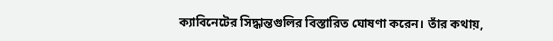ক্যাবিনেটের সিদ্ধান্তগুলির বিস্তারিত ঘোষণা করেন। তাঁর কথায়,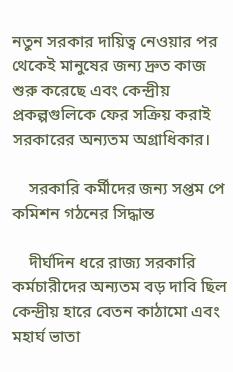নতুন সরকার দায়িত্ব নেওয়ার পর থেকেই মানুষের জন্য দ্রুত কাজ শুরু করেছে এবং কেন্দ্রীয় প্রকল্পগুলিকে ফের সক্রিয় করাই সরকারের অন্যতম অগ্রাধিকার।

    সরকারি কর্মীদের জন্য সপ্তম পে কমিশন গঠনের সিদ্ধান্ত

    দীর্ঘদিন ধরে রাজ্য সরকারি কর্মচারীদের অন্যতম বড় দাবি ছিল কেন্দ্রীয় হারে বেতন কাঠামো এবং মহার্ঘ ভাতা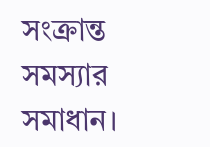সংক্রান্ত সমস্যার সমাধান।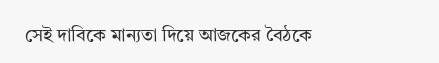সেই দাবিকে মান্যতা দিয়ে আজকের বৈঠকে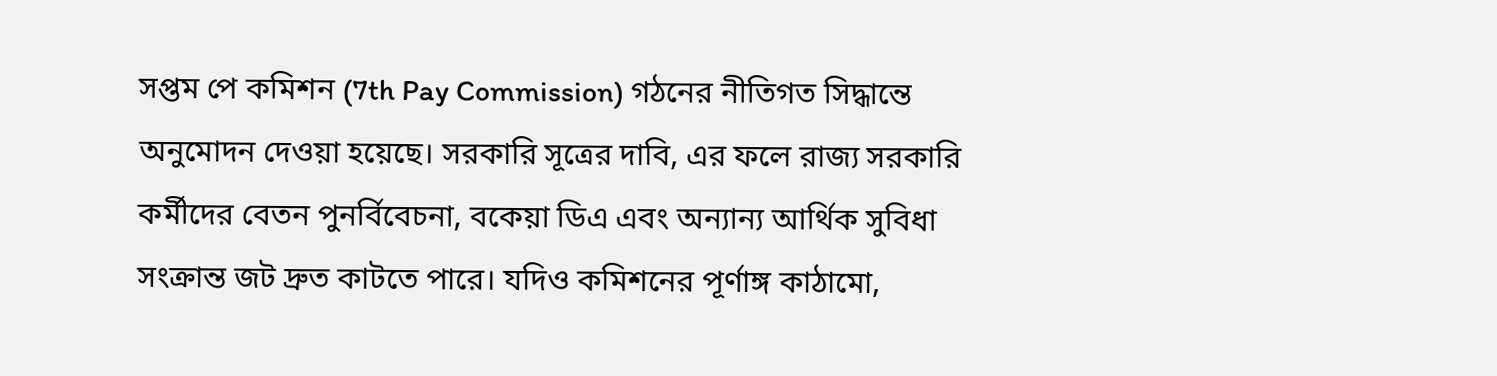সপ্তম পে কমিশন (7th Pay Commission) গঠনের নীতিগত সিদ্ধান্তে অনুমোদন দেওয়া হয়েছে। সরকারি সূত্রের দাবি, এর ফলে রাজ্য সরকারি কর্মীদের বেতন পুনর্বিবেচনা, বকেয়া ডিএ এবং অন্যান্য আর্থিক সুবিধা সংক্রান্ত জট দ্রুত কাটতে পারে। যদিও কমিশনের পূর্ণাঙ্গ কাঠামো,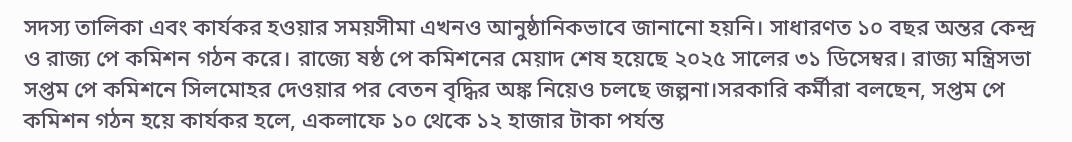সদস্য তালিকা এবং কার্যকর হওয়ার সময়সীমা এখনও আনুষ্ঠানিকভাবে জানানো হয়নি। সাধারণত ১০ বছর অন্তর কেন্দ্র ও রাজ্য পে কমিশন গঠন করে। রাজ্যে ষষ্ঠ পে কমিশনের মেয়াদ শেষ হয়েছে ২০২৫ সালের ৩১ ডিসেম্বর। রাজ্য মন্ত্রিসভা সপ্তম পে কমিশনে সিলমোহর দেওয়ার পর বেতন বৃদ্ধির অঙ্ক নিয়েও চলছে জল্পনা।সরকারি কর্মীরা বলছেন, সপ্তম পে কমিশন গঠন হয়ে কার্যকর হলে, একলাফে ১০ থেকে ১২ হাজার টাকা পর্যন্ত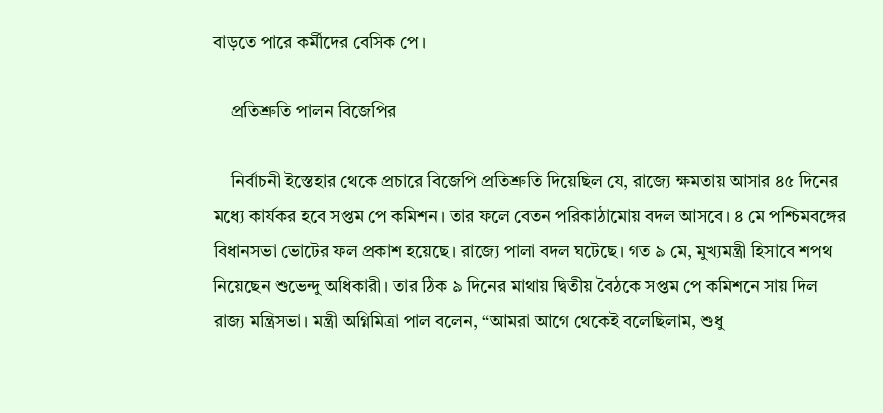বাড়তে পারে কর্মীদের বেসিক পে।

    প্রতিশ্রুতি পালন বিজেপির

    নির্বাচনী ইস্তেহার থেকে প্রচারে বিজেপি প্রতিশ্রুতি দিয়েছিল যে, রাজ্যে ক্ষমতায় আসার ৪৫ দিনের মধ্যে কার্যকর হবে সপ্তম পে কমিশন। তার ফলে বেতন পরিকাঠামোয় বদল আসবে। ৪ মে পশ্চিমবঙ্গের বিধানসভা ভোটের ফল প্রকাশ হয়েছে। রাজ্যে পালা বদল ঘটেছে। গত ৯ মে, মুখ্যমন্ত্রী হিসাবে শপথ নিয়েছেন শুভেন্দু অধিকারী। তার ঠিক ৯ দিনের মাথায় দ্বিতীয় বৈঠকে সপ্তম পে কমিশনে সায় দিল রাজ্য মন্ত্রিসভা। মন্ত্রী অগ্নিমিত্রা পাল বলেন, “আমরা আগে থেকেই বলেছিলাম, শুধু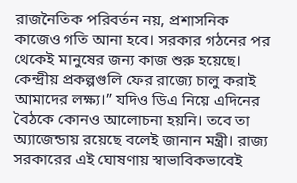রাজনৈতিক পরিবর্তন নয়, প্রশাসনিক কাজেও গতি আনা হবে। সরকার গঠনের পর থেকেই মানুষের জন্য কাজ শুরু হয়েছে। কেন্দ্রীয় প্রকল্পগুলি ফের রাজ্যে চালু করাই আমাদের লক্ষ্য।” যদিও ডিএ নিয়ে এদিনের বৈঠকে কোনও আলোচনা হয়নি। তবে তা অ্যাজেন্ডায় রয়েছে বলেই জানান মন্ত্রী। রাজ্য সরকারের এই ঘোষণায় স্বাভাবিকভাবেই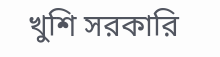খুশি সরকারি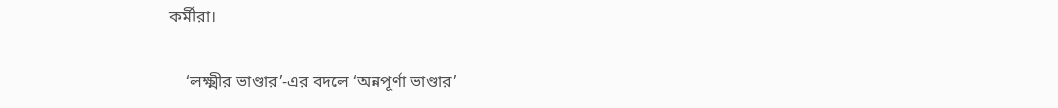কর্মীরা।

    ‘লক্ষ্মীর ভাণ্ডার’-এর বদলে ‘অন্নপূর্ণা ভাণ্ডার’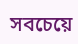সবচেয়ে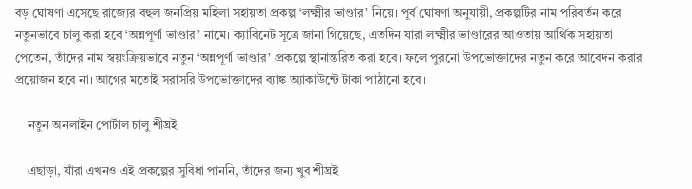বড় ঘোষণা এসেছে রাজ্যের বহুল জনপ্রিয় মহিলা সহায়তা প্রকল্প ‘লক্ষ্মীর ভাণ্ডার’ নিয়ে। পূর্ব ঘোষণা অনুযায়ী, প্রকল্পটির নাম পরিবর্তন করে নতুনভাবে চালু করা হবে ‘অন্নপূর্ণা ভাণ্ডার’ নামে। ক্যাবিনেট সূত্রে জানা গিয়েছে, এতদিন যারা লক্ষ্মীর ভাণ্ডারের আওতায় আর্থিক সহায়তা পেতেন, তাঁদের নাম স্বয়ংক্রিয়ভাবে নতুন ‘অন্নপূর্ণা ভাণ্ডার’ প্রকল্পে স্থানান্তরিত করা হবে। ফলে পুরনো উপভোক্তাদের নতুন করে আবেদন করার প্রয়োজন হবে না। আগের মতোই সরাসরি উপভোক্তাদের ব্যাঙ্ক অ্যাকাউন্টে টাকা পাঠানো হবে।

    নতুন অনলাইন পোর্টাল চালু শীঘ্রই

    এছাড়া, যাঁরা এখনও এই প্রকল্পের সুবিধা পাননি, তাঁদের জন্য খুব শীঘ্রই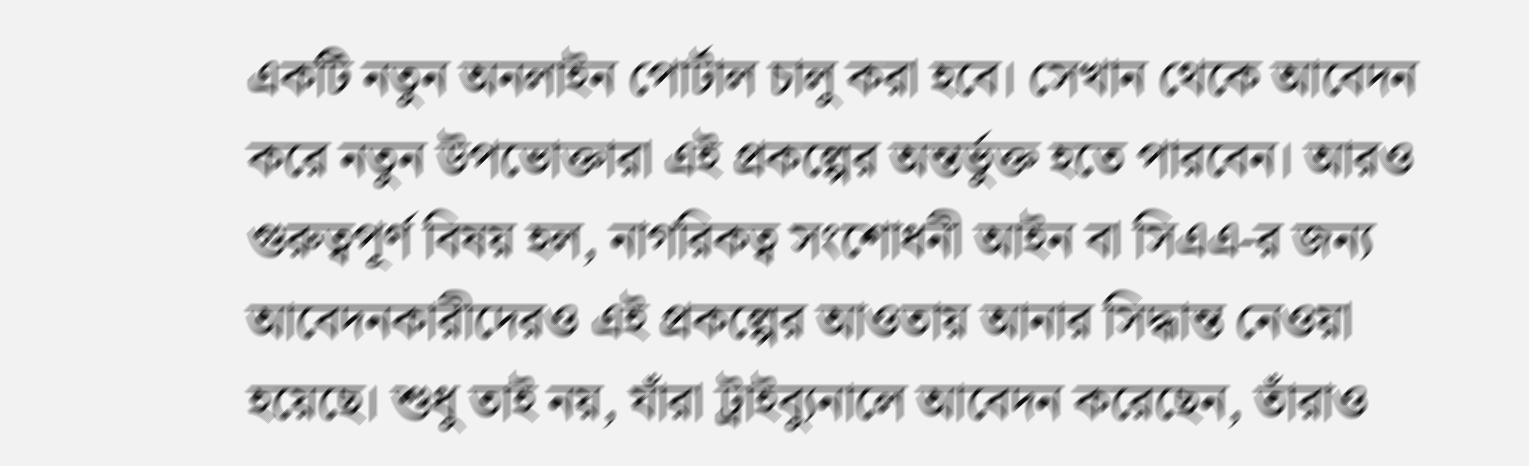একটি নতুন অনলাইন পোর্টাল চালু করা হবে। সেখান থেকে আবেদন করে নতুন উপভোক্তারা এই প্রকল্পের অন্তর্ভুক্ত হতে পারবেন। আরও গুরুত্বপূর্ণ বিষয় হল, নাগরিকত্ব সংশোধনী আইন বা সিএএ-র জন্য আবেদনকারীদেরও এই প্রকল্পের আওতায় আনার সিদ্ধান্ত নেওয়া হয়েছে। শুধু তাই নয়, যাঁরা ট্রাইব্যুনালে আবেদন করেছেন, তাঁরাও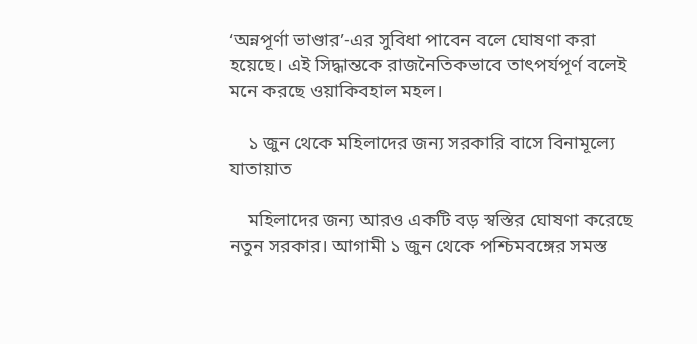‘অন্নপূর্ণা ভাণ্ডার’-এর সুবিধা পাবেন বলে ঘোষণা করা হয়েছে। এই সিদ্ধান্তকে রাজনৈতিকভাবে তাৎপর্যপূর্ণ বলেই মনে করছে ওয়াকিবহাল মহল।

    ১ জুন থেকে মহিলাদের জন্য সরকারি বাসে বিনামূল্যে যাতায়াত

    মহিলাদের জন্য আরও একটি বড় স্বস্তির ঘোষণা করেছে নতুন সরকার। আগামী ১ জুন থেকে পশ্চিমবঙ্গের সমস্ত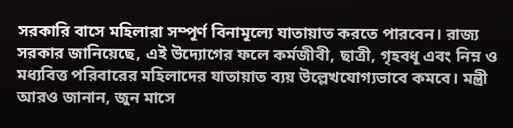সরকারি বাসে মহিলারা সম্পূর্ণ বিনামূল্যে যাতায়াত করতে পারবেন। রাজ্য সরকার জানিয়েছে, এই উদ্যোগের ফলে কর্মজীবী, ছাত্রী, গৃহবধূ এবং নিম্ন ও মধ্যবিত্ত পরিবারের মহিলাদের যাতায়াত ব্যয় উল্লেখযোগ্যভাবে কমবে। মন্ত্রী আরও জানান, জুন মাসে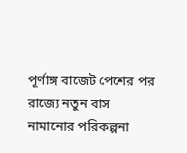পূর্ণাঙ্গ বাজেট পেশের পর রাজ্যে নতুন বাস নামানোর পরিকল্পনা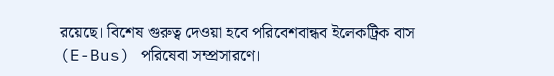রয়েছে। বিশেষ গুরুত্ব দেওয়া হবে পরিবেশবান্ধব ইলেকট্রিক বাস (E-Bus) পরিষেবা সম্প্রসারণে।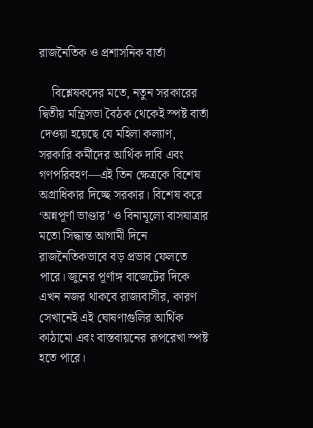রাজনৈতিক ও প্রশাসনিক বার্তা

    বিশ্লেষকদের মতে, নতুন সরকারের দ্বিতীয় মন্ত্রিসভা বৈঠক থেকেই স্পষ্ট বার্তা দেওয়া হয়েছে যে মহিলা কল্যাণ, সরকারি কর্মীদের আর্থিক দাবি এবং গণপরিবহণ—এই তিন ক্ষেত্রকে বিশেষ অগ্রাধিকার দিচ্ছে সরকার। বিশেষ করে ‘অন্নপূর্ণা ভাণ্ডার’ ও বিনামূল্যে বাসযাত্রার মতো সিদ্ধান্ত আগামী দিনে রাজনৈতিকভাবে বড় প্রভাব ফেলতে পারে। জুনের পূর্ণাঙ্গ বাজেটের দিকে এখন নজর থাকবে রাজ্যবাসীর, কারণ সেখানেই এই ঘোষণাগুলির আর্থিক কাঠামো এবং বাস্তবায়নের রূপরেখা স্পষ্ট হতে পারে।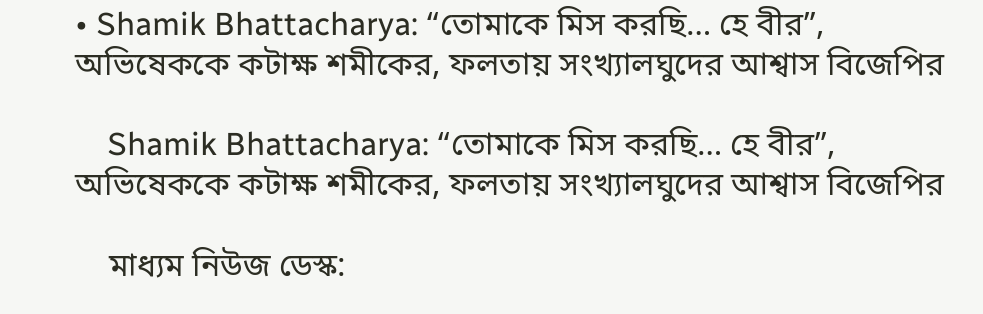• Shamik Bhattacharya: “তোমাকে মিস করছি… হে বীর”, অভিষেককে কটাক্ষ শমীকের, ফলতায় সংখ্যালঘুদের আশ্বাস বিজেপির

    Shamik Bhattacharya: “তোমাকে মিস করছি… হে বীর”, অভিষেককে কটাক্ষ শমীকের, ফলতায় সংখ্যালঘুদের আশ্বাস বিজেপির

    মাধ্যম নিউজ ডেস্ক: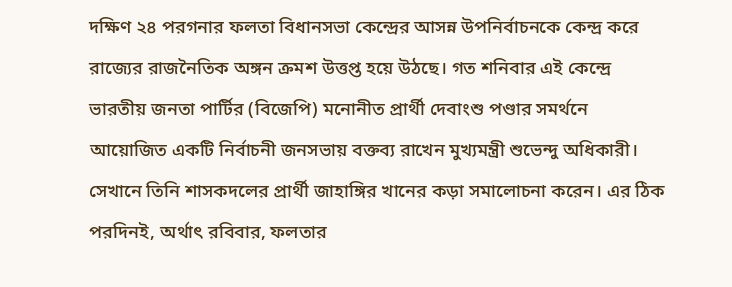দক্ষিণ ২৪ পরগনার ফলতা বিধানসভা কেন্দ্রের আসন্ন উপনির্বাচনকে কেন্দ্র করে রাজ্যের রাজনৈতিক অঙ্গন ক্রমশ উত্তপ্ত হয়ে উঠছে। গত শনিবার এই কেন্দ্রে ভারতীয় জনতা পার্টির (বিজেপি) মনোনীত প্রার্থী দেবাংশু পণ্ডার সমর্থনে আয়োজিত একটি নির্বাচনী জনসভায় বক্তব্য রাখেন মুখ্যমন্ত্রী শুভেন্দু অধিকারী। সেখানে তিনি শাসকদলের প্রার্থী জাহাঙ্গির খানের কড়া সমালোচনা করেন। এর ঠিক পরদিনই, অর্থাৎ রবিবার, ফলতার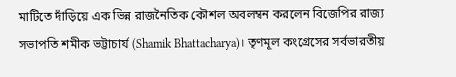মাটিতে দাঁড়িয়ে এক ভিন্ন রাজনৈতিক কৌশল অবলম্বন করলেন বিজেপির রাজ্য সভাপতি শমীক ভট্টাচার্য (Shamik Bhattacharya)। তৃণমূল কংগ্রেসের সর্বভারতীয়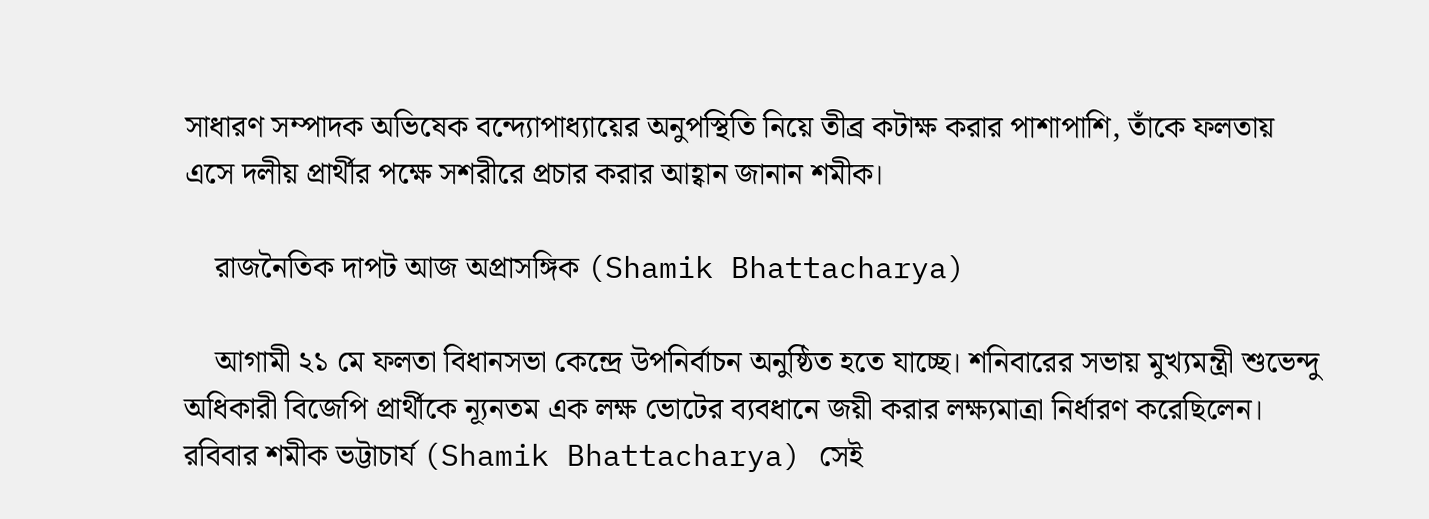সাধারণ সম্পাদক অভিষেক বন্দ্যোপাধ্যায়ের অনুপস্থিতি নিয়ে তীব্র কটাক্ষ করার পাশাপাশি, তাঁকে ফলতায় এসে দলীয় প্রার্থীর পক্ষে সশরীরে প্রচার করার আহ্বান জানান শমীক।

    রাজনৈতিক দাপট আজ অপ্রাসঙ্গিক (Shamik Bhattacharya)

    আগামী ২১ মে ফলতা বিধানসভা কেন্দ্রে উপনির্বাচন অনুষ্ঠিত হতে যাচ্ছে। শনিবারের সভায় মুখ্যমন্ত্রী শুভেন্দু অধিকারী বিজেপি প্রার্থীকে ন্যূনতম এক লক্ষ ভোটের ব্যবধানে জয়ী করার লক্ষ্যমাত্রা নির্ধারণ করেছিলেন। রবিবার শমীক ভট্টাচার্য (Shamik Bhattacharya) সেই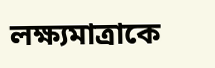লক্ষ্যমাত্রাকে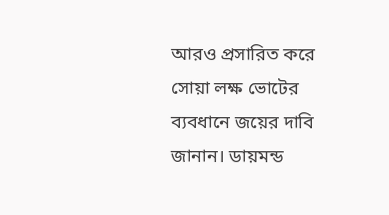আরও প্রসারিত করে সোয়া লক্ষ ভোটের ব্যবধানে জয়ের দাবি জানান। ডায়মন্ড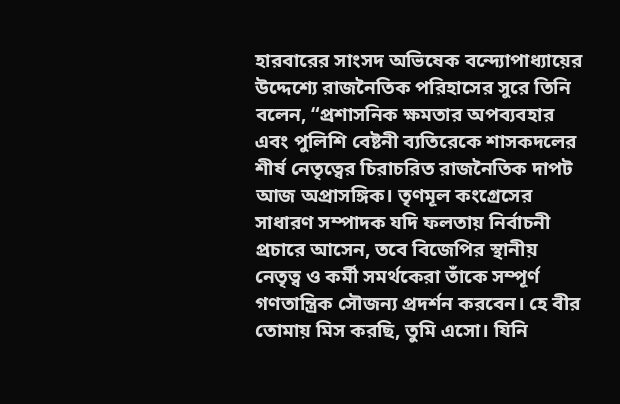হারবারের সাংসদ অভিষেক বন্দ্যোপাধ্যায়ের উদ্দেশ্যে রাজনৈতিক পরিহাসের সুরে তিনি বলেন, “প্রশাসনিক ক্ষমতার অপব্যবহার এবং পুলিশি বেষ্টনী ব্যতিরেকে শাসকদলের শীর্ষ নেতৃত্বের চিরাচরিত রাজনৈতিক দাপট আজ অপ্রাসঙ্গিক। তৃণমূল কংগ্রেসের সাধারণ সম্পাদক যদি ফলতায় নির্বাচনী প্রচারে আসেন, তবে বিজেপির স্থানীয় নেতৃত্ব ও কর্মী সমর্থকেরা তাঁকে সম্পূর্ণ গণতান্ত্রিক সৌজন্য প্রদর্শন করবেন। হে বীর তোমায় মিস করছি, তুমি এসো। যিনি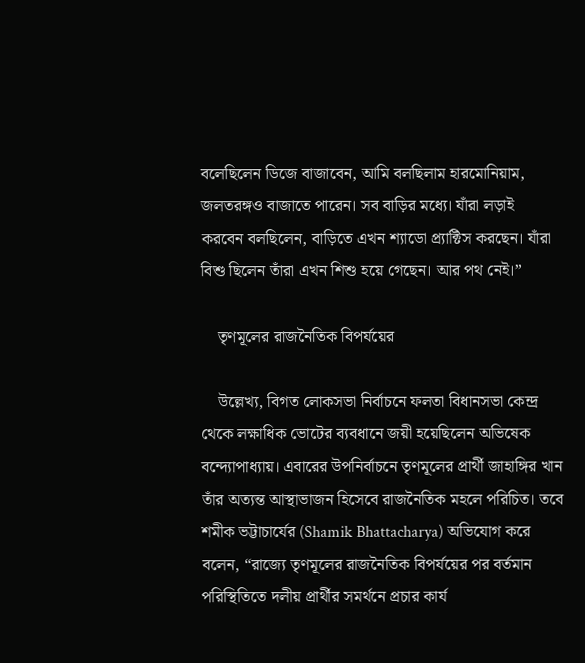বলেছিলেন ডিজে বাজাবেন, আমি বলছিলাম হারমোনিয়াম, জলতরঙ্গও বাজাতে পারেন। সব বাড়ির মধ্যে। যাঁরা লড়াই  করবেন বলছিলেন, বাড়িতে এখন শ্যাডো প্র্যাক্টিস করছেন। যাঁরা বিশু ছিলেন তাঁরা এখন শিশু হয়ে গেছেন। আর পথ নেই।”

    তৃণমূলের রাজনৈতিক বিপর্যয়ের

    উল্লেখ্য, বিগত লোকসভা নির্বাচনে ফলতা বিধানসভা কেন্দ্র থেকে লক্ষাধিক ভোটের ব্যবধানে জয়ী হয়েছিলেন অভিষেক বন্দ্যোপাধ্যায়। এবারের উপনির্বাচনে তৃণমূলের প্রার্থী জাহাঙ্গির খান তাঁর অত্যন্ত আস্থাভাজন হিসেবে রাজনৈতিক মহলে পরিচিত। তবে শমীক ভট্টাচার্যের (Shamik Bhattacharya) অভিযোগ করে বলেন, “রাজ্যে তৃণমূলের রাজনৈতিক বিপর্যয়ের পর বর্তমান পরিস্থিতিতে দলীয় প্রার্থীর সমর্থনে প্রচার কার্য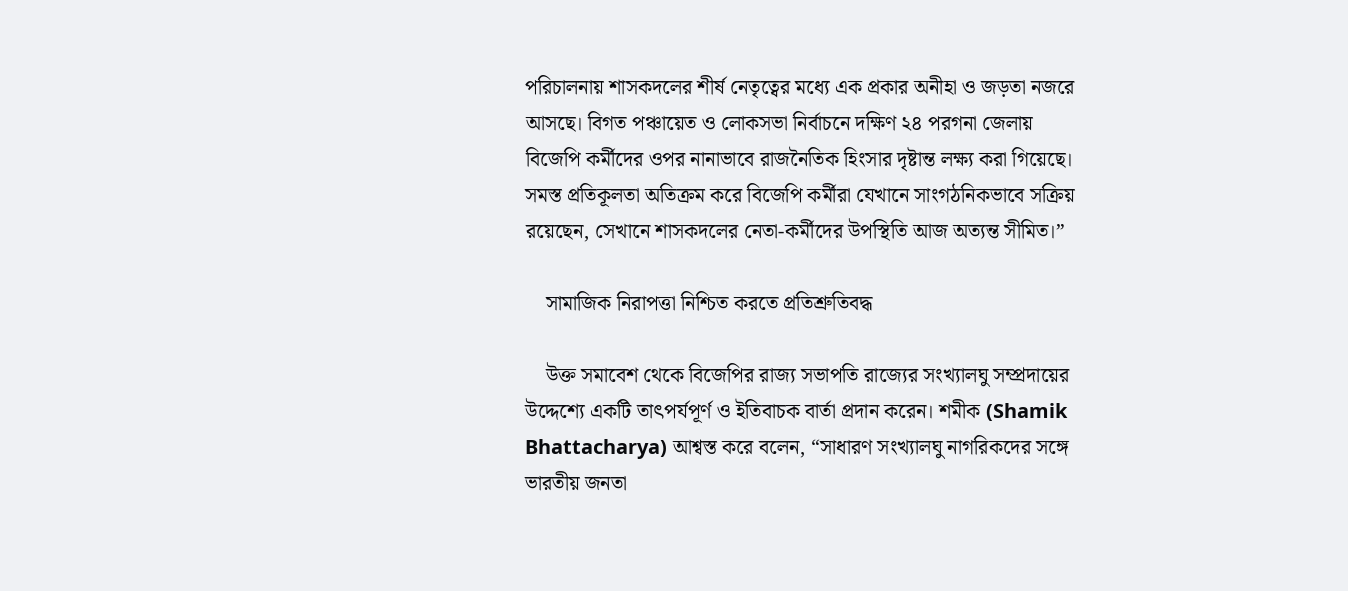পরিচালনায় শাসকদলের শীর্ষ নেতৃত্বের মধ্যে এক প্রকার অনীহা ও জড়তা নজরে আসছে। বিগত পঞ্চায়েত ও লোকসভা নির্বাচনে দক্ষিণ ২৪ পরগনা জেলায় বিজেপি কর্মীদের ওপর নানাভাবে রাজনৈতিক হিংসার দৃষ্টান্ত লক্ষ্য করা গিয়েছে। সমস্ত প্রতিকূলতা অতিক্রম করে বিজেপি কর্মীরা যেখানে সাংগঠনিকভাবে সক্রিয় রয়েছেন, সেখানে শাসকদলের নেতা-কর্মীদের উপস্থিতি আজ অত্যন্ত সীমিত।”

    সামাজিক নিরাপত্তা নিশ্চিত করতে প্রতিশ্রুতিবদ্ধ

    উক্ত সমাবেশ থেকে বিজেপির রাজ্য সভাপতি রাজ্যের সংখ্যালঘু সম্প্রদায়ের উদ্দেশ্যে একটি তাৎপর্যপূর্ণ ও ইতিবাচক বার্তা প্রদান করেন। শমীক (Shamik Bhattacharya) আশ্বস্ত করে বলেন, “সাধারণ সংখ্যালঘু নাগরিকদের সঙ্গে ভারতীয় জনতা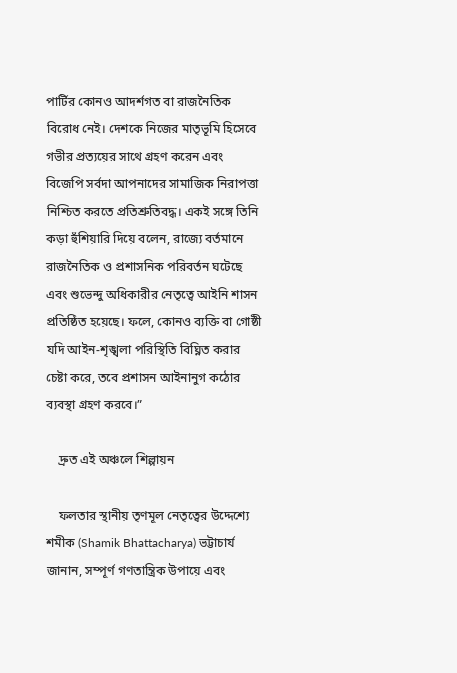পার্টির কোনও আদর্শগত বা রাজনৈতিক বিরোধ নেই। দেশকে নিজের মাতৃভূমি হিসেবে গভীর প্রত্যয়ের সাথে গ্রহণ করেন এবং বিজেপি সর্বদা আপনাদের সামাজিক নিরাপত্তা নিশ্চিত করতে প্রতিশ্রুতিবদ্ধ। একই সঙ্গে তিনি কড়া হুঁশিয়ারি দিয়ে বলেন, রাজ্যে বর্তমানে রাজনৈতিক ও প্রশাসনিক পরিবর্তন ঘটেছে এবং শুভেন্দু অধিকারীর নেতৃত্বে আইনি শাসন প্রতিষ্ঠিত হয়েছে। ফলে, কোনও ব্যক্তি বা গোষ্ঠী যদি আইন-শৃঙ্খলা পরিস্থিতি বিঘ্নিত করার চেষ্টা করে, তবে প্রশাসন আইনানুগ কঠোর ব্যবস্থা গ্রহণ করবে।”

    দ্রুত এই অঞ্চলে শিল্পায়ন

    ফলতার স্থানীয় তৃণমূল নেতৃত্বের উদ্দেশ্যে শমীক (Shamik Bhattacharya) ভট্টাচার্য জানান, সম্পূর্ণ গণতান্ত্রিক উপায়ে এবং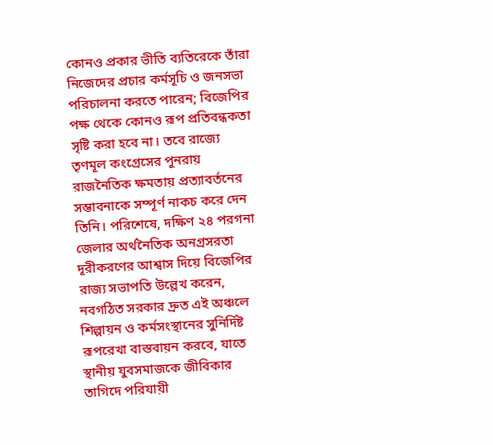কোনও প্রকার ভীতি ব্যতিরেকে তাঁরা নিজেদের প্রচার কর্মসূচি ও জনসভা পরিচালনা করতে পারেন; বিজেপির পক্ষ থেকে কোনও রূপ প্রতিবন্ধকতা সৃষ্টি করা হবে না। তবে রাজ্যে তৃণমূল কংগ্রেসের পুনরায় রাজনৈতিক ক্ষমতায় প্রত্যাবর্তনের সম্ভাবনাকে সম্পূর্ণ নাকচ করে দেন তিনি। পরিশেষে, দক্ষিণ ২৪ পরগনা জেলার অর্থনৈতিক অনগ্রসরতা দূরীকরণের আশ্বাস দিয়ে বিজেপির রাজ্য সভাপতি উল্লেখ করেন, নবগঠিত সরকার দ্রুত এই অঞ্চলে শিল্পায়ন ও কর্মসংস্থানের সুনির্দিষ্ট রূপরেখা বাস্তবায়ন করবে, যাতে স্থানীয় যুবসমাজকে জীবিকার তাগিদে পরিযায়ী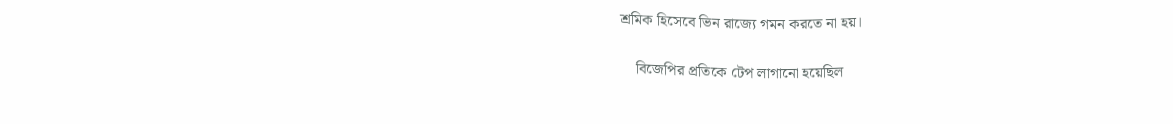শ্রমিক হিসেবে ভিন রাজ্যে গমন করতে না হয়।

    বিজেপির প্রতিকে টেপ লাগানো হয়েছিল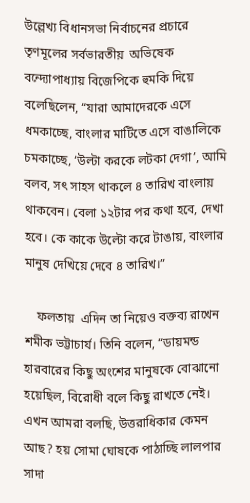উল্লেখ্য বিধানসভা নির্বাচনের প্রচারে তৃণমূলের সর্বভারতীয়  অভিষেক বন্দ্যোপাধ্যায় বিজেপিকে হুমকি দিয়ে বলেছিলেন, “যারা আমাদেরকে এসে ধমকাচ্ছে, বাংলার মাটিতে এসে বাঙালিকে চমকাচ্ছে, ‘উল্টা করকে লটকা দেগা’, আমি বলব, সৎ সাহস থাকলে ৪ তারিখ বাংলায় থাকবেন। বেলা ১২টার পর কথা হবে, দেখা হবে। কে কাকে উল্টো করে টাঙায়, বাংলার মানুষ দেখিয়ে দেবে ৪ তারিখ।”

    ফলতায়  এদিন তা নিয়েও বক্তব্য রাখেন শমীক ভট্টাচার্য। তিনি বলেন, “ডায়মন্ড হারবারের কিছু অংশের মানুষকে বোঝানো হয়েছিল, বিরোধী বলে কিছু রাখতে নেই। এখন আমরা বলছি, উত্তরাধিকার কেমন আছ? হয় সোমা ঘোষকে পাঠাচ্ছি লালপার সাদা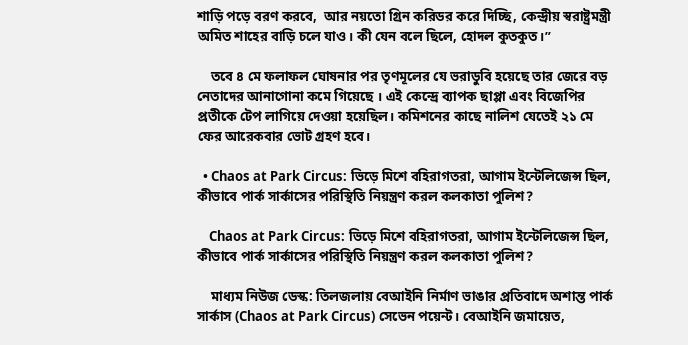শাড়ি পড়ে বরণ করবে,  আর নয়তো গ্রিন করিডর করে দিচ্ছি, কেন্দ্রীয় স্বরাষ্ট্রমন্ত্রী অমিত শাহের বাড়ি চলে যাও। কী যেন বলে ছিলে, হোদল কুতকুত।”

    তবে ৪ মে ফলাফল ঘোষনার পর তৃণমূলের যে ভরাডুবি হয়েছে তার জেরে বড় নেতাদের আনাগোনা কমে গিয়েছে । এই কেন্দ্রে ব্যাপক ছাপ্পা এবং বিজেপির প্রতীকে টেপ লাগিয়ে দেওয়া হয়েছিল। কমিশনের কাছে নালিশ যেতেই ২১ মে ফের আরেকবার ভোট গ্রহণ হবে।

  • Chaos at Park Circus: ভিড়ে মিশে বহিরাগতরা, আগাম ইন্টেলিজেন্স ছিল, কীভাবে পার্ক সার্কাসের পরিস্থিতি নিয়ন্ত্রণ করল কলকাতা পুলিশ?

    Chaos at Park Circus: ভিড়ে মিশে বহিরাগতরা, আগাম ইন্টেলিজেন্স ছিল, কীভাবে পার্ক সার্কাসের পরিস্থিতি নিয়ন্ত্রণ করল কলকাতা পুলিশ?

    মাধ্যম নিউজ ডেস্ক: তিলজলায় বেআইনি নির্মাণ ভাঙার প্রতিবাদে অশান্ত পার্ক সার্কাস (Chaos at Park Circus) সেভেন পয়েন্ট। বেআইনি জমায়েত,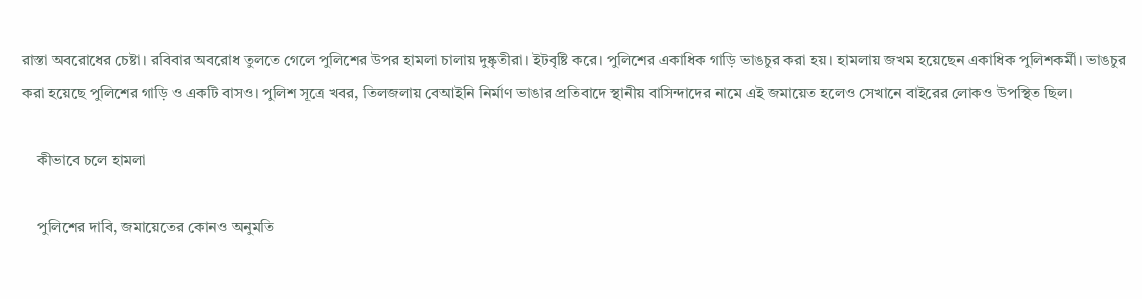রাস্তা অবরোধের চেষ্টা। রবিবার অবরোধ তুলতে গেলে পুলিশের উপর হামলা চালায় দুষ্কৃতীরা। ইটবৃষ্টি করে। পুলিশের একাধিক গাড়ি ভাঙচুর করা হয়। হামলায় জখম হয়েছেন একাধিক পুলিশকর্মী। ভাঙচুর করা হয়েছে পুলিশের গাড়ি ও একটি বাসও। পুলিশ সূত্রে খবর, তিলজলায় বেআইনি নির্মাণ ভাঙার প্রতিবাদে স্থানীয় বাসিন্দাদের নামে এই জমায়েত হলেও সেখানে বাইরের লোকও উপস্থিত ছিল।

    কীভাবে চলে হামলা

    পুলিশের দাবি, জমায়েতের কোনও অনুমতি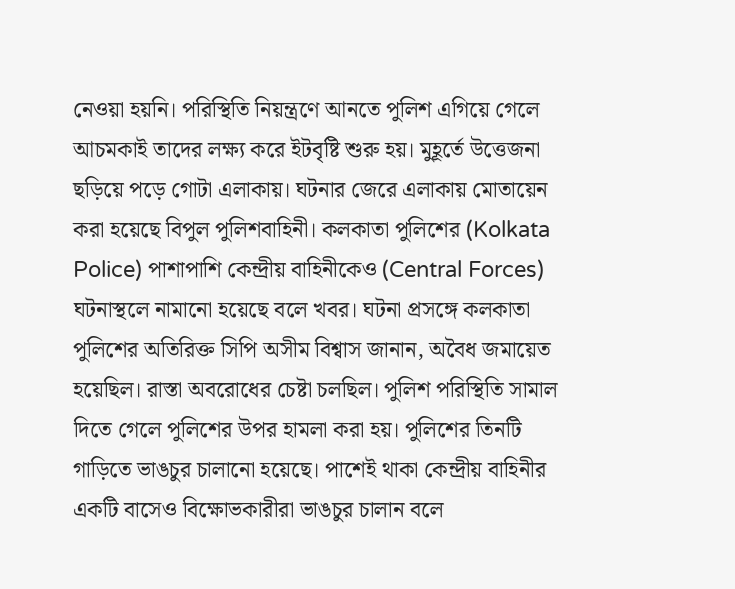নেওয়া হয়নি। পরিস্থিতি নিয়ন্ত্রণে আনতে পুলিশ এগিয়ে গেলে আচমকাই তাদের লক্ষ্য করে ইটবৃষ্টি শুরু হয়। মুহূর্তে উত্তেজনা ছড়িয়ে পড়ে গোটা এলাকায়। ঘটনার জেরে এলাকায় মোতায়েন করা হয়েছে বিপুল পুলিশবাহিনী। কলকাতা পুলিশের (Kolkata Police) পাশাপাশি কেন্দ্রীয় বাহিনীকেও (Central Forces) ঘটনাস্থলে নামানো হয়েছে বলে খবর। ঘটনা প্রসঙ্গে কলকাতা পুলিশের অতিরিক্ত সিপি অসীম বিশ্বাস জানান, অবৈধ জমায়েত হয়েছিল। রাস্তা অবরোধের চেষ্টা চলছিল। পুলিশ পরিস্থিতি সামাল দিতে গেলে পুলিশের উপর হামলা করা হয়। পুলিশের তিনটি গাড়িতে ভাঙচুর চালানো হয়েছে। পাশেই থাকা কেন্দ্রীয় বাহিনীর একটি বাসেও বিক্ষোভকারীরা ভাঙচুর চালান বলে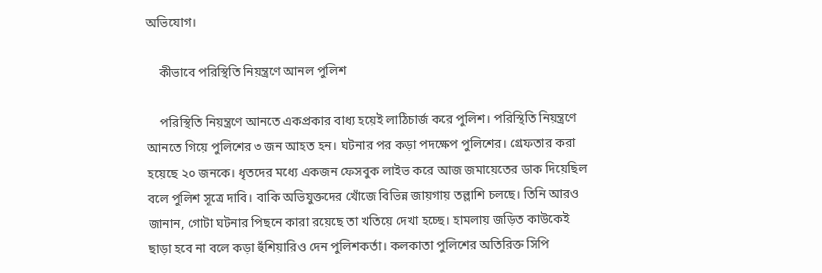অভিযোগ।

    কীভাবে পরিস্থিতি নিয়ন্ত্রণে আনল পুলিশ

    পরিস্থিতি নিয়ন্ত্রণে আনতে একপ্রকার বাধ্য হয়েই লাঠিচার্জ করে পুলিশ। পরিস্থিতি নিয়ন্ত্রণে আনতে গিয়ে পুলিশের ৩ জন আহত হন। ঘটনার পর কড়া পদক্ষেপ পুলিশের। গ্রেফতার করা হয়েছে ২০ জনকে। ধৃতদের মধ্যে একজন ফেসবুক লাইভ করে আজ জমায়েতের ডাক দিয়েছিল বলে পুলিশ সূত্রে দাবি। বাকি অভিযুক্তদের খোঁজে বিভিন্ন জায়গায় তল্লাশি চলছে। তিনি আরও জানান, গোটা ঘটনার পিছনে কারা রয়েছে তা খতিয়ে দেখা হচ্ছে। হামলায় জড়িত কাউকেই ছাড়া হবে না বলে কড়া হুঁশিয়ারিও দেন পুলিশকর্তা। কলকাতা পুলিশের অতিরিক্ত সিপি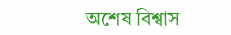অশেষ বিশ্বাস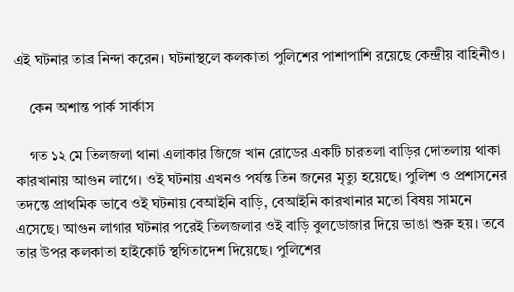এই ঘটনার তাব্র নিন্দা করেন। ঘটনাস্থলে কলকাতা পুলিশের পাশাপাশি রয়েছে কেন্দ্রীয় বাহিনীও।

    কেন অশান্ত পার্ক সার্কাস

    গত ১২ মে তিলজলা থানা এলাকার জিজে খান রোডের একটি চারতলা বাড়ির দোতলায় থাকা কারখানায় আগুন লাগে। ওই ঘটনায় এখনও পর্যন্ত তিন জনের মৃত্যু হয়েছে। পুলিশ ও প্রশাসনের তদন্তে প্রাথমিক ভাবে ওই ঘটনায় বেআইনি বাড়ি, বেআইনি কারখানার মতো বিষয় সামনে এসেছে। আগুন লাগার ঘটনার পরেই তিলজলার ওই বাড়ি বুলডোজার দিয়ে ভাঙা শুরু হয়। তবে তার উপর কলকাতা হাইকোর্ট স্থগিতাদেশ দিয়েছে। পুলিশের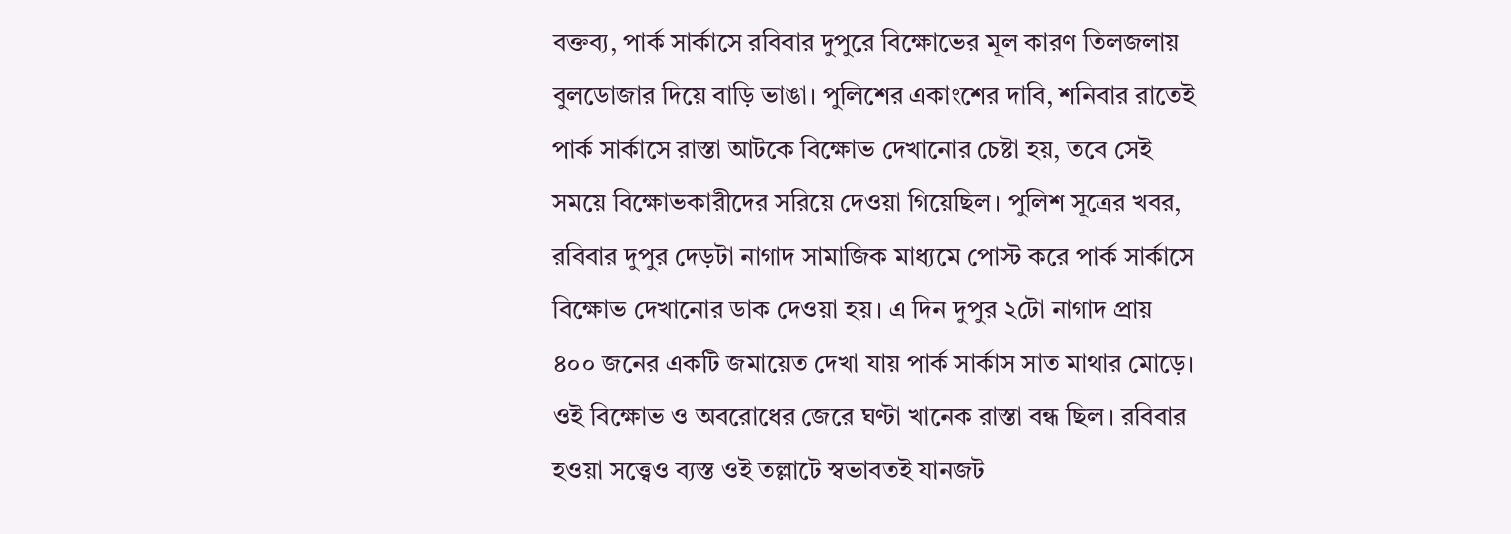বক্তব্য, পার্ক সার্কাসে রবিবার দুপুরে বিক্ষোভের মূল কারণ তিলজলায় বুলডোজার দিয়ে বাড়ি ভাঙা। পুলিশের একাংশের দাবি, শনিবার রাতেই পার্ক সার্কাসে রাস্তা আটকে বিক্ষোভ দেখানোর চেষ্টা হয়, তবে সেই সময়ে বিক্ষোভকারীদের সরিয়ে দেওয়া গিয়েছিল। পুলিশ সূত্রের খবর, রবিবার দুপুর দেড়টা নাগাদ সামাজিক মাধ্যমে পোস্ট করে পার্ক সার্কাসে বিক্ষোভ দেখানোর ডাক দেওয়া হয়। এ দিন দুপুর ২টো নাগাদ প্রায় ৪০০ জনের একটি জমায়েত দেখা যায় পার্ক সার্কাস সাত মাথার মোড়ে। ওই বিক্ষোভ ও অবরোধের জেরে ঘণ্টা খানেক রাস্তা বন্ধ ছিল। রবিবার হওয়া সত্ত্বেও ব্যস্ত ওই তল্লাটে স্বভাবতই যানজট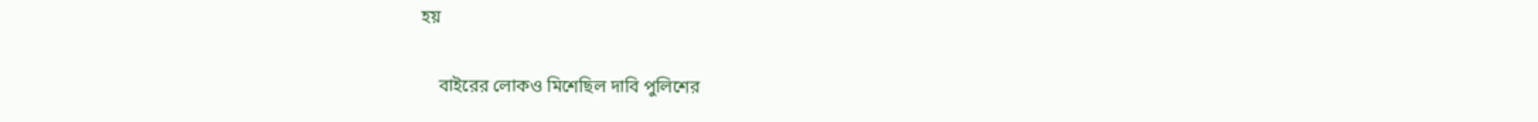হয়

    বাইরের লোকও মিশেছিল দাবি পুলিশের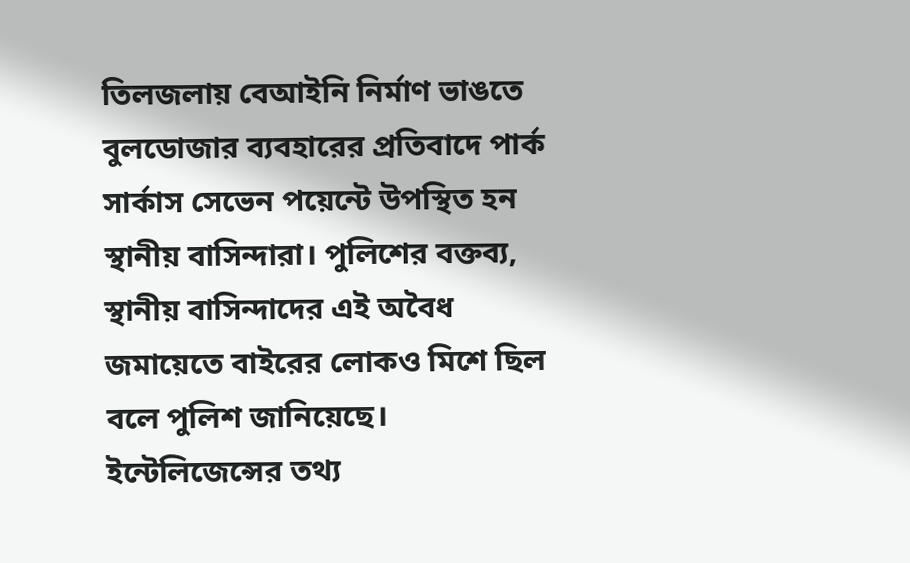তিলজলায় বেআইনি নির্মাণ ভাঙতে বুলডোজার ব্যবহারের প্রতিবাদে পার্ক সার্কাস সেভেন পয়েন্টে উপস্থিত হন স্থানীয় বাসিন্দারা। পুলিশের বক্তব্য, স্থানীয় বাসিন্দাদের এই অবৈধ জমায়েতে বাইরের লোকও মিশে ছিল বলে পুলিশ জানিয়েছে। ইন্টেলিজেন্সের তথ্য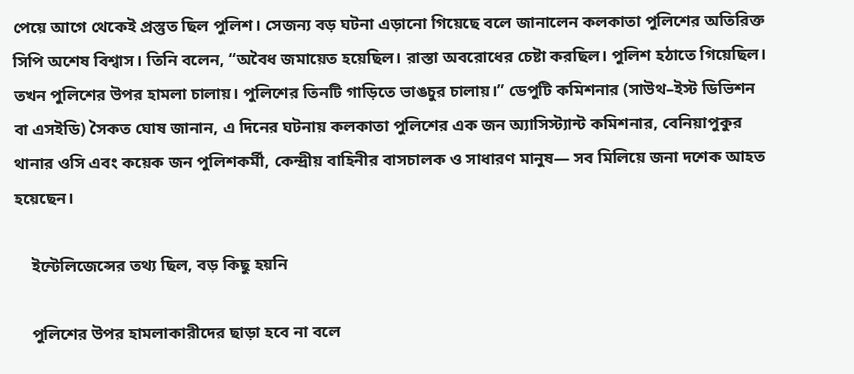পেয়ে আগে থেকেই প্রস্তুত ছিল পুলিশ। সেজন্য বড় ঘটনা এড়ানো গিয়েছে বলে জানালেন কলকাতা পুলিশের অতিরিক্ত সিপি অশেষ বিশ্বাস। তিনি বলেন, “অবৈধ জমায়েত হয়েছিল। রাস্তা অবরোধের চেষ্টা করছিল। পুলিশ হঠাতে গিয়েছিল। তখন পুলিশের উপর হামলা চালায়। পুলিশের তিনটি গাড়িতে ভাঙচুর চালায়।” ডেপুটি কমিশনার (সাউথ–ইস্ট ডিভিশন বা এসইডি) সৈকত ঘোষ জানান, এ দিনের ঘটনায় কলকাতা পুলিশের এক জন অ্যাসিস্ট্যান্ট কমিশনার, বেনিয়াপুকুর থানার ওসি এবং কয়েক জন পুলিশকর্মী, কেন্দ্রীয় বাহিনীর বাসচালক ও সাধারণ মানুষ— সব মিলিয়ে জনা দশেক আহত হয়েছেন।

    ইন্টেলিজেন্সের তথ্য ছিল, বড় কিছু হয়নি

    পুলিশের উপর হামলাকারীদের ছাড়া হবে না বলে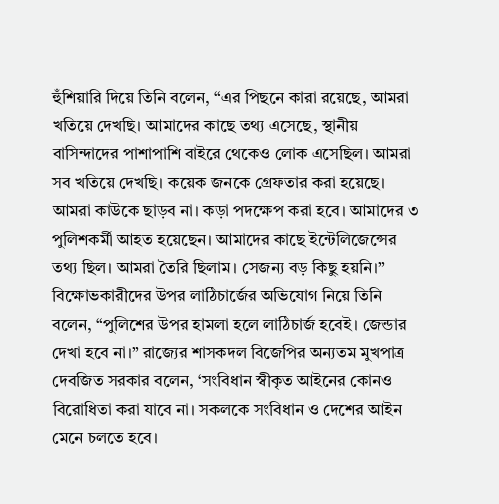হুঁশিয়ারি দিয়ে তিনি বলেন, “এর পিছনে কারা রয়েছে, আমরা খতিয়ে দেখছি। আমাদের কাছে তথ্য এসেছে, স্থানীয় বাসিন্দাদের পাশাপাশি বাইরে থেকেও লোক এসেছিল। আমরা সব খতিয়ে দেখছি। কয়েক জনকে গ্রেফতার করা হয়েছে। আমরা কাউকে ছাড়ব না। কড়া পদক্ষেপ করা হবে। আমাদের ৩ পুলিশকর্মী আহত হয়েছেন। আমাদের কাছে ইন্টেলিজেন্সের তথ্য ছিল। আমরা তৈরি ছিলাম। সেজন্য বড় কিছু হয়নি।” বিক্ষোভকারীদের উপর লাঠিচার্জের অভিযোগ নিয়ে তিনি বলেন, “পুলিশের উপর হামলা হলে লাঠিচার্জ হবেই। জেন্ডার দেখা হবে না।” রাজ্যের শাসকদল বিজেপির অন্যতম মুখপাত্র দেবজিত সরকার বলেন, ‘সংবিধান স্বীকৃত আইনের কোনও বিরোধিতা করা যাবে না। সকলকে সংবিধান ও দেশের আইন মেনে চলতে হবে।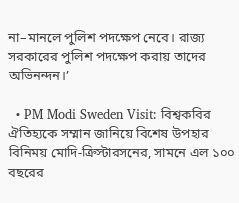না–মানলে পুলিশ পদক্ষেপ নেবে। রাজ্য সরকারের পুলিশ পদক্ষেপ করায় তাদের অভিনন্দন।’

  • PM Modi Sweden Visit: বিশ্বকবির ঐতিহ্যকে সম্মান জানিয়ে বিশেষ উপহার বিনিময় মোদি-ক্রিস্টারসনের, সামনে এল ১০০ বছরের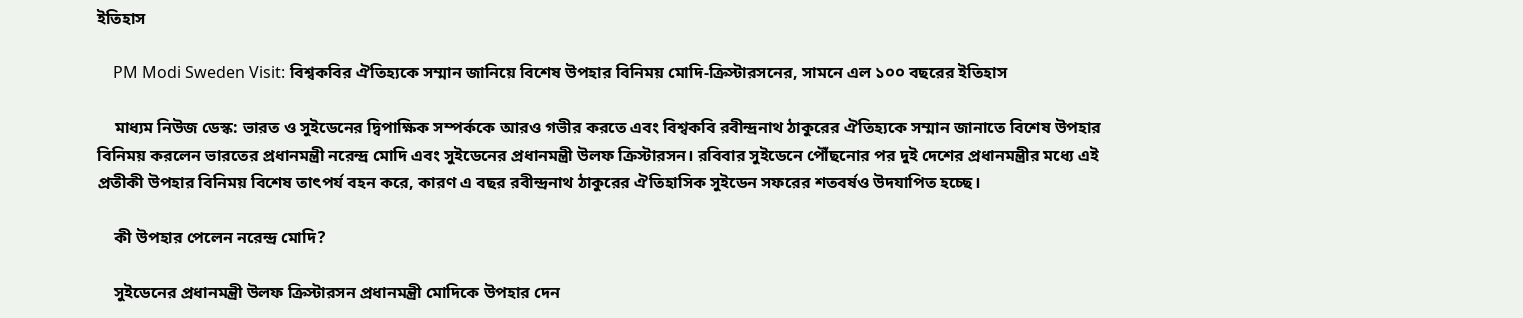ইতিহাস

    PM Modi Sweden Visit: বিশ্বকবির ঐতিহ্যকে সম্মান জানিয়ে বিশেষ উপহার বিনিময় মোদি-ক্রিস্টারসনের, সামনে এল ১০০ বছরের ইতিহাস

    মাধ্যম নিউজ ডেস্ক: ভারত ও সুইডেনের দ্বিপাক্ষিক সম্পর্ককে আরও গভীর করতে এবং বিশ্বকবি রবীন্দ্রনাথ ঠাকুরের ঐতিহ্যকে সম্মান জানাতে বিশেষ উপহার বিনিময় করলেন ভারতের প্রধানমন্ত্রী নরেন্দ্র মোদি এবং সুইডেনের প্রধানমন্ত্রী উলফ ক্রিস্টারসন। রবিবার সুইডেনে পৌঁছনোর পর দুই দেশের প্রধানমন্ত্রীর মধ্যে এই প্রতীকী উপহার বিনিময় বিশেষ তাৎপর্য বহন করে, কারণ এ বছর রবীন্দ্রনাথ ঠাকুরের ঐতিহাসিক সুইডেন সফরের শতবর্ষও উদযাপিত হচ্ছে।

    কী উপহার পেলেন নরেন্দ্র মোদি?

    সুইডেনের প্রধানমন্ত্রী উলফ ক্রিস্টারসন প্রধানমন্ত্রী মোদিকে উপহার দেন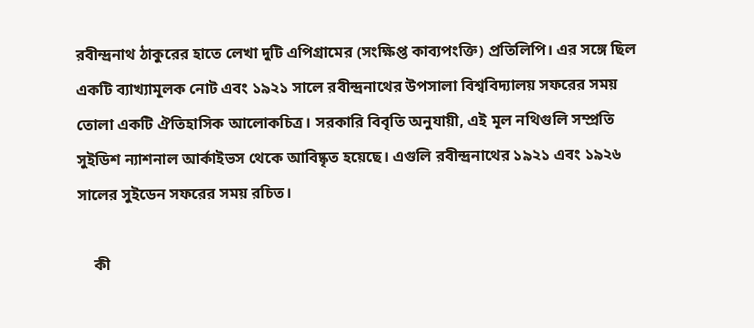রবীন্দ্রনাথ ঠাকুরের হাতে লেখা দুটি এপিগ্রামের (সংক্ষিপ্ত কাব্যপংক্তি) প্রতিলিপি। এর সঙ্গে ছিল একটি ব্যাখ্যামূলক নোট এবং ১৯২১ সালে রবীন্দ্রনাথের উপসালা বিশ্ববিদ্যালয় সফরের সময় তোলা একটি ঐতিহাসিক আলোকচিত্র। সরকারি বিবৃতি অনুযায়ী, এই মূল নথিগুলি সম্প্রতি সুইডিশ ন্যাশনাল আর্কাইভস থেকে আবিষ্কৃত হয়েছে। এগুলি রবীন্দ্রনাথের ১৯২১ এবং ১৯২৬ সালের সুইডেন সফরের সময় রচিত।

    কী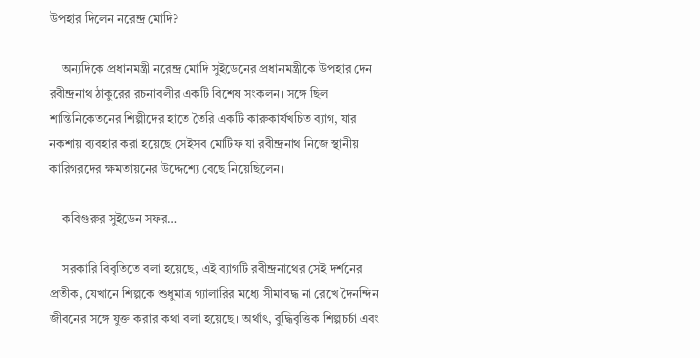উপহার দিলেন নরেন্দ্র মোদি?

    অন্যদিকে প্রধানমন্ত্রী নরেন্দ্র মোদি সুইডেনের প্রধানমন্ত্রীকে উপহার দেন রবীন্দ্রনাথ ঠাকুরের রচনাবলীর একটি বিশেষ সংকলন। সঙ্গে ছিল শান্তিনিকেতনের শিল্পীদের হাতে তৈরি একটি কারুকার্যখচিত ব্যাগ, যার নকশায় ব্যবহার করা হয়েছে সেইসব মোটিফ যা রবীন্দ্রনাথ নিজে স্থানীয় কারিগরদের ক্ষমতায়নের উদ্দেশ্যে বেছে নিয়েছিলেন।

    কবিগুরুর সুইডেন সফর…

    সরকারি বিবৃতিতে বলা হয়েছে, এই ব্যাগটি রবীন্দ্রনাথের সেই দর্শনের প্রতীক, যেখানে শিল্পকে শুধুমাত্র গ্যালারির মধ্যে সীমাবদ্ধ না রেখে দৈনন্দিন জীবনের সঙ্গে যুক্ত করার কথা বলা হয়েছে। অর্থাৎ, বুদ্ধিবৃত্তিক শিল্পচর্চা এবং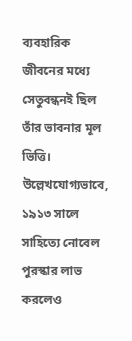ব্যবহারিক জীবনের মধ্যে সেতুবন্ধনই ছিল তাঁর ভাবনার মূল ভিত্তি। উল্লেখযোগ্যভাবে, ১৯১৩ সালে সাহিত্যে নোবেল পুরস্কার লাভ করলেও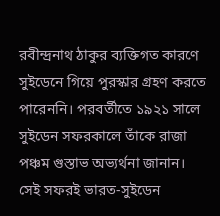রবীন্দ্রনাথ ঠাকুর ব্যক্তিগত কারণে সুইডেনে গিয়ে পুরস্কার গ্রহণ করতে পারেননি। পরবর্তীতে ১৯২১ সালে সুইডেন সফরকালে তাঁকে রাজা পঞ্চম গুস্তাভ অভ্যর্থনা জানান। সেই সফরই ভারত-সুইডেন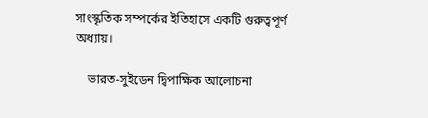সাংস্কৃতিক সম্পর্কের ইতিহাসে একটি গুরুত্বপূর্ণ অধ্যায়।

    ভারত-সুইডেন দ্বিপাক্ষিক আলোচনা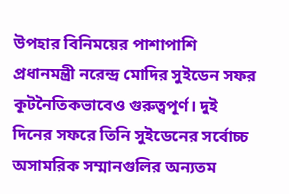উপহার বিনিময়ের পাশাপাশি প্রধানমন্ত্রী নরেন্দ্র মোদির সুইডেন সফর কূটনৈতিকভাবেও গুরুত্বপূর্ণ। দুই দিনের সফরে তিনি সুইডেনের সর্বোচ্চ অসামরিক সম্মানগুলির অন্যতম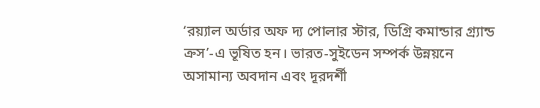‘রয়্যাল অর্ডার অফ দ্য পোলার স্টার, ডিগ্রি কমান্ডার গ্র্যান্ড ক্রস’-এ ভূষিত হন। ভারত-সুইডেন সম্পর্ক উন্নয়নে অসামান্য অবদান এবং দূরদর্শী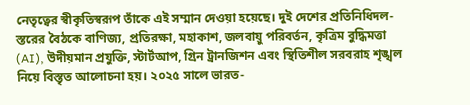নেতৃত্বের স্বীকৃতিস্বরূপ তাঁকে এই সম্মান দেওয়া হয়েছে। দুই দেশের প্রতিনিধিদল-স্তরের বৈঠকে বাণিজ্য, প্রতিরক্ষা, মহাকাশ, জলবায়ু পরিবর্তন, কৃত্রিম বুদ্ধিমত্তা (AI), উদীয়মান প্রযুক্তি, স্টার্টআপ, গ্রিন ট্রানজিশন এবং স্থিতিশীল সরবরাহ শৃঙ্খল নিয়ে বিস্তৃত আলোচনা হয়। ২০২৫ সালে ভারত-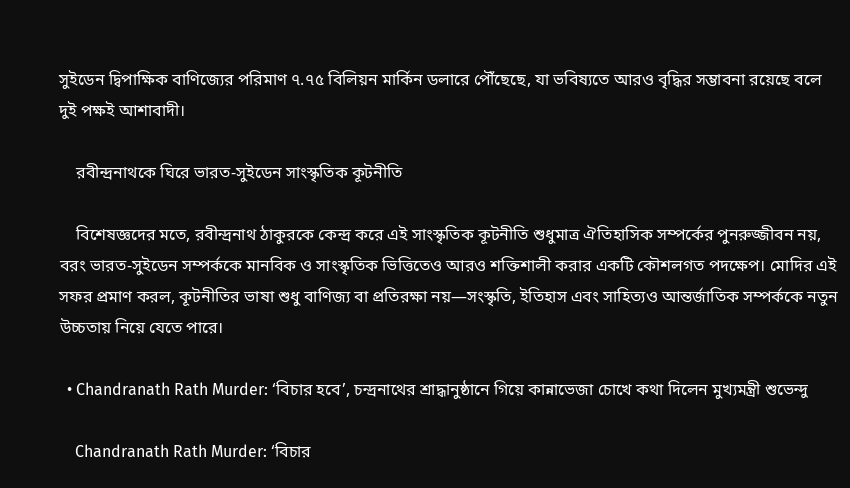সুইডেন দ্বিপাক্ষিক বাণিজ্যের পরিমাণ ৭.৭৫ বিলিয়ন মার্কিন ডলারে পৌঁছেছে, যা ভবিষ্যতে আরও বৃদ্ধির সম্ভাবনা রয়েছে বলে দুই পক্ষই আশাবাদী।

    রবীন্দ্রনাথকে ঘিরে ভারত-সুইডেন সাংস্কৃতিক কূটনীতি

    বিশেষজ্ঞদের মতে, রবীন্দ্রনাথ ঠাকুরকে কেন্দ্র করে এই সাংস্কৃতিক কূটনীতি শুধুমাত্র ঐতিহাসিক সম্পর্কের পুনরুজ্জীবন নয়, বরং ভারত-সুইডেন সম্পর্ককে মানবিক ও সাংস্কৃতিক ভিত্তিতেও আরও শক্তিশালী করার একটি কৌশলগত পদক্ষেপ। মোদির এই সফর প্রমাণ করল, কূটনীতির ভাষা শুধু বাণিজ্য বা প্রতিরক্ষা নয়—সংস্কৃতি, ইতিহাস এবং সাহিত্যও আন্তর্জাতিক সম্পর্ককে নতুন উচ্চতায় নিয়ে যেতে পারে।

  • Chandranath Rath Murder: ‘বিচার হবে’, চন্দ্রনাথের শ্রাদ্ধানুষ্ঠানে গিয়ে কান্নাভেজা চোখে কথা দিলেন মুখ্যমন্ত্রী শুভেন্দু

    Chandranath Rath Murder: ‘বিচার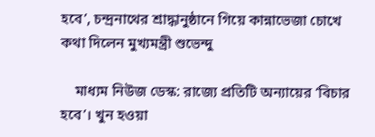হবে’, চন্দ্রনাথের শ্রাদ্ধানুষ্ঠানে গিয়ে কান্নাভেজা চোখে কথা দিলেন মুখ্যমন্ত্রী শুভেন্দু

    মাধ্যম নিউজ ডেস্ক: রাজ্যে প্রতিটি অন্যায়ের ‘বিচার হবে’। খুন হওয়া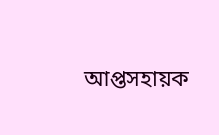আপ্তসহায়ক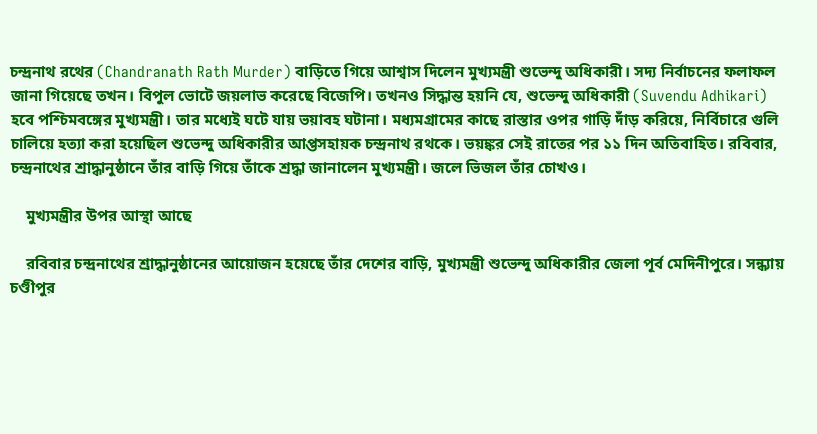চন্দ্রনাথ রথের (Chandranath Rath Murder) বাড়িতে গিয়ে আশ্বাস দিলেন মুখ্যমন্ত্রী শুভেন্দু অধিকারী। সদ্য নির্বাচনের ফলাফল জানা গিয়েছে তখন। বিপুল ভোটে জয়লাভ করেছে বিজেপি। তখনও সিদ্ধান্ত হয়নি যে, শুভেন্দু অধিকারী (Suvendu Adhikari) হবে পশ্চিমবঙ্গের মুখ্যমন্ত্রী। তার মধ্যেই ঘটে যায় ভয়াবহ ঘটানা। মধ্যমগ্রামের কাছে রাস্তার ওপর গাড়ি দাঁড় করিয়ে, নির্বিচারে গুলি চালিয়ে হত্যা করা হয়েছিল শুভেন্দু অধিকারীর আপ্তসহায়ক চন্দ্রনাথ রথকে। ভয়ঙ্কর সেই রাতের পর ১১ দিন অতিবাহিত। রবিবার, চন্দ্রনাথের শ্রাদ্ধানুষ্ঠানে তাঁর বাড়ি গিয়ে তাঁকে শ্রদ্ধা জানালেন মুখ্যমন্ত্রী। জলে ভিজল তাঁর চোখও।

    মুখ্যমন্ত্রীর উপর আস্থা আছে

    রবিবার চন্দ্রনাথের শ্রাদ্ধানুষ্ঠানের আয়োজন হয়েছে তাঁর দেশের বাড়ি, মুখ্যমন্ত্রী শুভেন্দু অধিকারীর জেলা পূর্ব মেদিনীপুরে। সন্ধ্যায় চণ্ডীপুর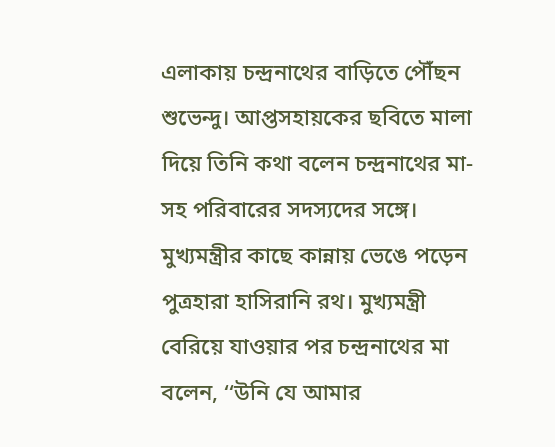এলাকায় চন্দ্রনাথের বাড়িতে পৌঁছন শুভেন্দু। আপ্তসহায়কের ছবিতে মালা দিয়ে তিনি কথা বলেন চন্দ্রনাথের মা-সহ পরিবারের সদস্যদের সঙ্গে। মুখ্যমন্ত্রীর কাছে কান্নায় ভেঙে পড়েন পুত্রহারা হাসিরানি রথ। মুখ্যমন্ত্রী বেরিয়ে যাওয়ার পর চন্দ্রনাথের মা বলেন, ‘‘উনি যে আমার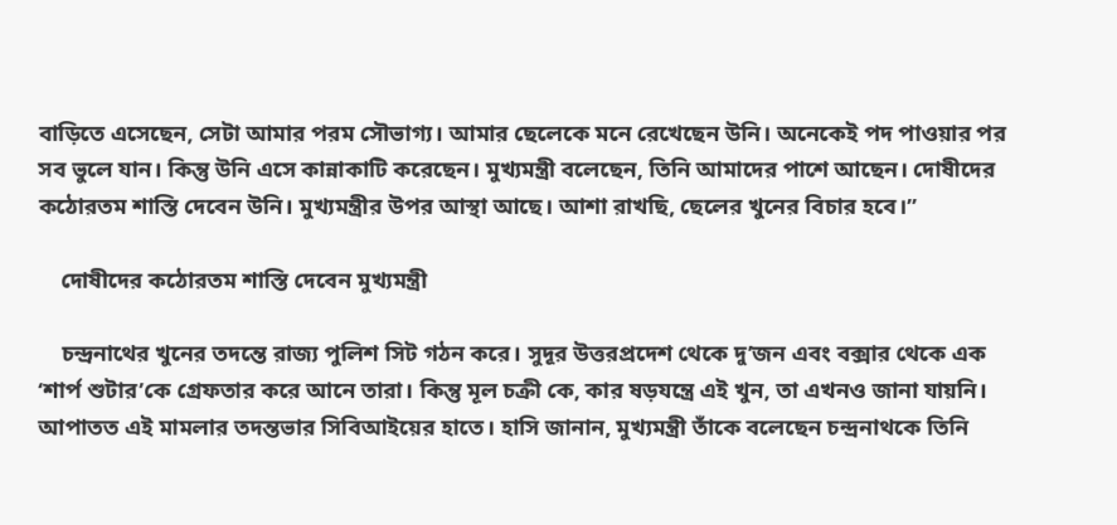বাড়িতে এসেছেন, সেটা আমার পরম সৌভাগ্য। আমার ছেলেকে মনে রেখেছেন উনি। অনেকেই পদ পাওয়ার পর সব ভুলে যান। কিন্তু উনি এসে কান্নাকাটি করেছেন। মুখ্যমন্ত্রী বলেছেন, তিনি আমাদের পাশে আছেন। দোষীদের কঠোরতম শাস্তি দেবেন উনি। মুখ্যমন্ত্রীর উপর আস্থা আছে। আশা রাখছি, ছেলের খুনের বিচার হবে।’’

    দোষীদের কঠোরতম শাস্তি দেবেন মুখ্যমন্ত্রী

    চন্দ্রনাথের খুনের তদন্তে রাজ্য পুলিশ সিট গঠন করে। সুদূর উত্তরপ্রদেশ থেকে দু’জন এবং বক্সার থেকে এক ‘শার্প শুটার’কে গ্রেফতার করে আনে তারা। কিন্তু মূল চক্রী কে, কার ষড়যন্ত্রে এই খুন, তা এখনও জানা যায়নি। আপাতত এই মামলার তদন্তভার সিবিআইয়ের হাতে। হাসি জানান, মুখ্যমন্ত্রী তাঁকে বলেছেন চন্দ্রনাথকে তিনি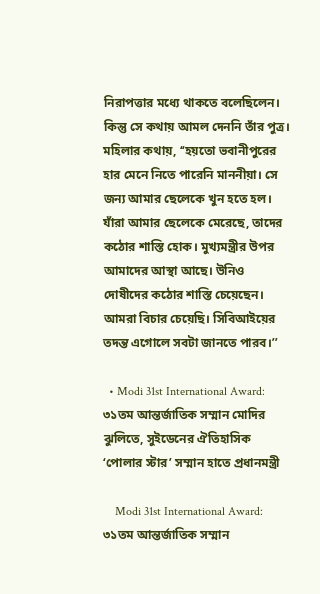নিরাপত্তার মধ্যে থাকতে বলেছিলেন। কিন্তু সে কথায় আমল দেননি তাঁর পুত্র। মহিলার কথায়, ‘‘হয়তো ভবানীপুরের হার মেনে নিতে পারেনি মাননীয়া। সে জন্য আমার ছেলেকে খুন হতে হল। যাঁরা আমার ছেলেকে মেরেছে, তাদের কঠোর শাস্তি হোক। মুখ্যমন্ত্রীর উপর আমাদের আস্থা আছে। উনিও দোষীদের কঠোর শাস্তি চেয়েছেন। আমরা বিচার চেয়েছি। সিবিআইয়ের তদন্ত এগোলে সবটা জানতে পারব।’’

  • Modi 31st International Award: ৩১তম আন্তর্জাতিক সম্মান মোদির ঝুলিতে, সুইডেনের ঐতিহাসিক ‘পোলার স্টার’ সম্মান হাতে প্রধানমন্ত্রী

    Modi 31st International Award: ৩১তম আন্তর্জাতিক সম্মান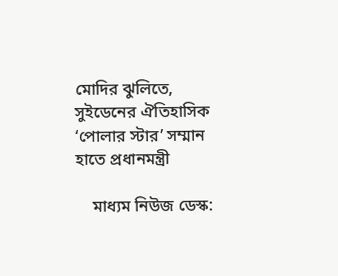মোদির ঝুলিতে, সুইডেনের ঐতিহাসিক ‘পোলার স্টার’ সম্মান হাতে প্রধানমন্ত্রী

    মাধ্যম নিউজ ডেস্ক: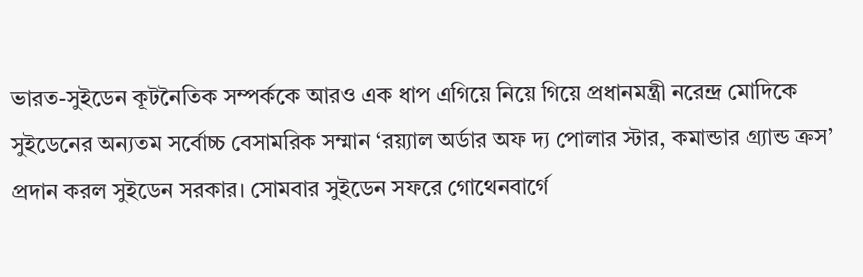ভারত-সুইডেন কূটনৈতিক সম্পর্ককে আরও এক ধাপ এগিয়ে নিয়ে গিয়ে প্রধানমন্ত্রী নরেন্দ্র মোদিকে সুইডেনের অন্যতম সর্বোচ্চ বেসামরিক সম্মান ‘রয়্যাল অর্ডার অফ দ্য পোলার স্টার, কমান্ডার গ্র্যান্ড ক্রস’ প্রদান করল সুইডেন সরকার। সোমবার সুইডেন সফরে গোথেনবার্গে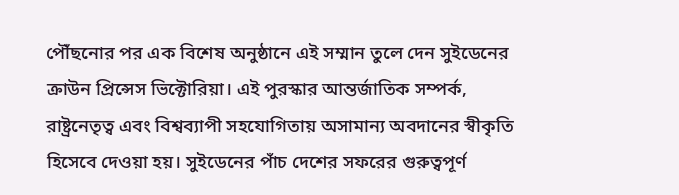পৌঁছনোর পর এক বিশেষ অনুষ্ঠানে এই সম্মান তুলে দেন সুইডেনের ক্রাউন প্রিন্সেস ভিক্টোরিয়া। এই পুরস্কার আন্তর্জাতিক সম্পর্ক, রাষ্ট্রনেতৃত্ব এবং বিশ্বব্যাপী সহযোগিতায় অসামান্য অবদানের স্বীকৃতি হিসেবে দেওয়া হয়। সুইডেনের পাঁচ দেশের সফরের গুরুত্বপূর্ণ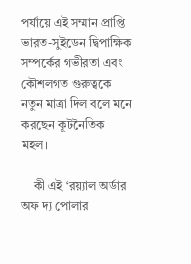পর্যায়ে এই সম্মান প্রাপ্তি ভারত-সুইডেন দ্বিপাক্ষিক সম্পর্কের গভীরতা এবং কৌশলগত গুরুত্বকে নতুন মাত্রা দিল বলে মনে করছেন কূটনৈতিক মহল।

    কী এই ‘রয়্যাল অর্ডার অফ দ্য পোলার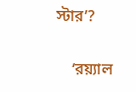স্টার’?

    ‘রয়্যাল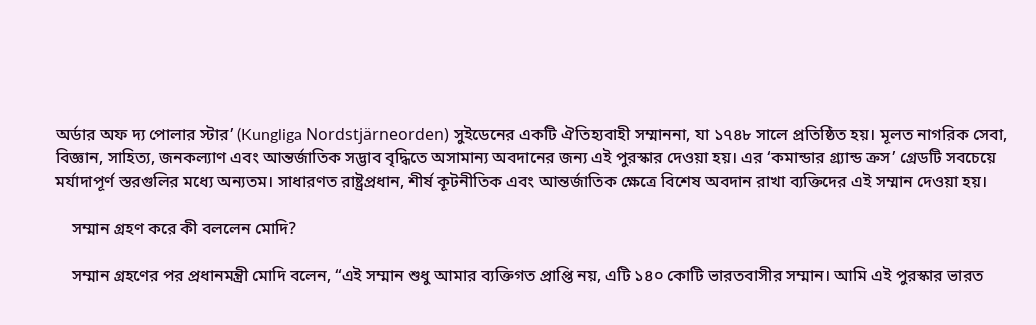অর্ডার অফ দ্য পোলার স্টার’ (Kungliga Nordstjärneorden) সুইডেনের একটি ঐতিহ্যবাহী সম্মাননা, যা ১৭৪৮ সালে প্রতিষ্ঠিত হয়। মূলত নাগরিক সেবা, বিজ্ঞান, সাহিত্য, জনকল্যাণ এবং আন্তর্জাতিক সদ্ভাব বৃদ্ধিতে অসামান্য অবদানের জন্য এই পুরস্কার দেওয়া হয়। এর ‘কমান্ডার গ্র্যান্ড ক্রস’ গ্রেডটি সবচেয়ে মর্যাদাপূর্ণ স্তরগুলির মধ্যে অন্যতম। সাধারণত রাষ্ট্রপ্রধান, শীর্ষ কূটনীতিক এবং আন্তর্জাতিক ক্ষেত্রে বিশেষ অবদান রাখা ব্যক্তিদের এই সম্মান দেওয়া হয়।

    সম্মান গ্রহণ করে কী বললেন মোদি?

    সম্মান গ্রহণের পর প্রধানমন্ত্রী মোদি বলেন, “এই সম্মান শুধু আমার ব্যক্তিগত প্রাপ্তি নয়, এটি ১৪০ কোটি ভারতবাসীর সম্মান। আমি এই পুরস্কার ভারত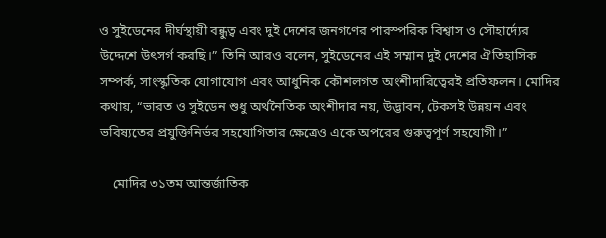ও সুইডেনের দীর্ঘস্থায়ী বন্ধুত্ব এবং দুই দেশের জনগণের পারস্পরিক বিশ্বাস ও সৌহার্দ্যের উদ্দেশে উৎসর্গ করছি।” তিনি আরও বলেন, সুইডেনের এই সম্মান দুই দেশের ঐতিহাসিক সম্পর্ক, সাংস্কৃতিক যোগাযোগ এবং আধুনিক কৌশলগত অংশীদারিত্বেরই প্রতিফলন। মোদির কথায়, “ভারত ও সুইডেন শুধু অর্থনৈতিক অংশীদার নয়, উদ্ভাবন, টেকসই উন্নয়ন এবং ভবিষ্যতের প্রযুক্তিনির্ভর সহযোগিতার ক্ষেত্রেও একে অপরের গুরুত্বপূর্ণ সহযোগী।”

    মোদির ৩১তম আন্তর্জাতিক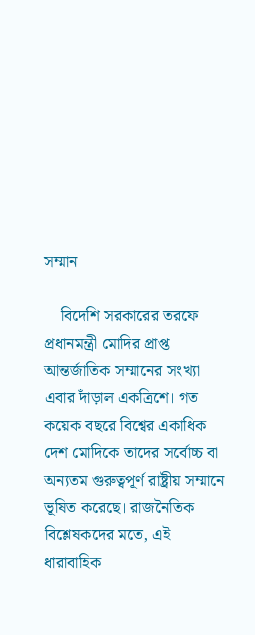সম্মান

    বিদেশি সরকারের তরফে প্রধানমন্ত্রী মোদির প্রাপ্ত আন্তর্জাতিক সম্মানের সংখ্যা এবার দাঁড়াল একত্রিশে। গত কয়েক বছরে বিশ্বের একাধিক দেশ মোদিকে তাদের সর্বোচ্চ বা অন্যতম গুরুত্বপূর্ণ রাষ্ট্রীয় সম্মানে ভূষিত করেছে। রাজনৈতিক বিশ্লেষকদের মতে, এই ধারাবাহিক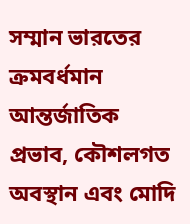সম্মান ভারতের ক্রমবর্ধমান আন্তর্জাতিক প্রভাব, কৌশলগত অবস্থান এবং মোদি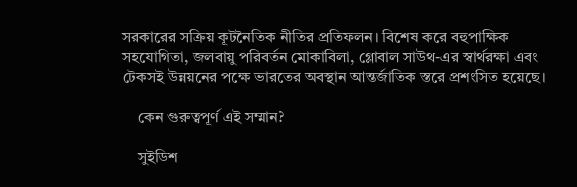সরকারের সক্রিয় কূটনৈতিক নীতির প্রতিফলন। বিশেষ করে বহুপাক্ষিক সহযোগিতা, জলবায়ু পরিবর্তন মোকাবিলা, গ্লোবাল সাউথ-এর স্বার্থরক্ষা এবং টেকসই উন্নয়নের পক্ষে ভারতের অবস্থান আন্তর্জাতিক স্তরে প্রশংসিত হয়েছে।

    কেন গুরুত্বপূর্ণ এই সম্মান?

    সুইডিশ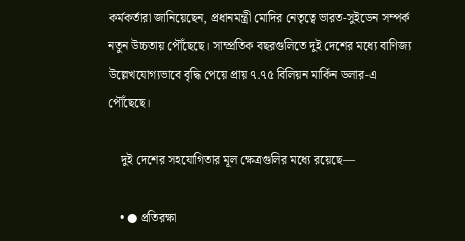কর্মকর্তারা জানিয়েছেন, প্রধানমন্ত্রী মোদির নেতৃত্বে ভারত-সুইডেন সম্পর্ক নতুন উচ্চতায় পৌঁছেছে। সাম্প্রতিক বছরগুলিতে দুই দেশের মধ্যে বাণিজ্য উল্লেখযোগ্যভাবে বৃদ্ধি পেয়ে প্রায় ৭.৭৫ বিলিয়ন মার্কিন ডলার-এ পৌঁছেছে।

    দুই দেশের সহযোগিতার মূল ক্ষেত্রগুলির মধ্যে রয়েছে—

    • ● প্রতিরক্ষা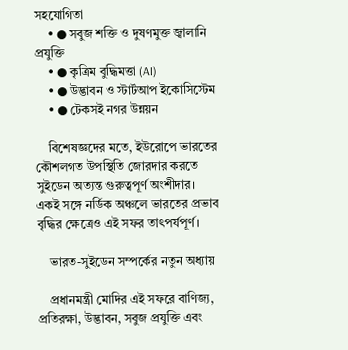সহযোগিতা
    • ● সবুজ শক্তি ও দুষণমুক্ত জ্বালানি প্রযুক্তি
    • ● কৃত্রিম বুদ্ধিমত্তা (AI)
    • ● উদ্ভাবন ও স্টার্টআপ ইকোসিস্টেম
    • ● টেকসই নগর উন্নয়ন

    বিশেষজ্ঞদের মতে, ইউরোপে ভারতের কৌশলগত উপস্থিতি জোরদার করতে সুইডেন অত্যন্ত গুরুত্বপূর্ণ অংশীদার। একই সঙ্গে নর্ডিক অঞ্চলে ভারতের প্রভাব বৃদ্ধির ক্ষেত্রেও এই সফর তাৎপর্যপূর্ণ।

    ভারত-সুইডেন সম্পর্কের নতুন অধ্যায়

    প্রধানমন্ত্রী মোদির এই সফরে বাণিজ্য, প্রতিরক্ষা, উদ্ভাবন, সবুজ প্রযুক্তি এবং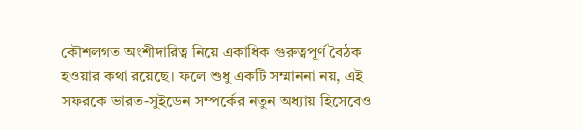কৌশলগত অংশীদারিত্ব নিয়ে একাধিক গুরুত্বপূর্ণ বৈঠক হওয়ার কথা রয়েছে। ফলে শুধু একটি সম্মাননা নয়, এই সফরকে ভারত-সুইডেন সম্পর্কের নতুন অধ্যায় হিসেবেও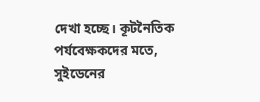দেখা হচ্ছে। কূটনৈতিক পর্যবেক্ষকদের মতে, সুইডেনের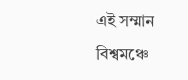এই সম্মান বিশ্বমঞ্চে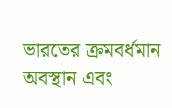ভারতের ক্রমবর্ধমান অবস্থান এবং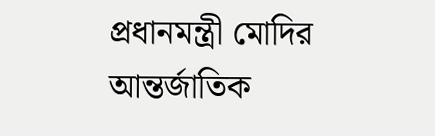প্রধানমন্ত্রী মোদির আন্তর্জাতিক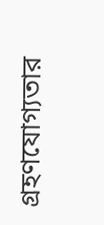গ্রহণযোগ্যতার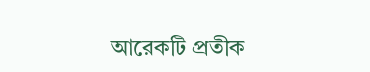আরেকটি প্রতীক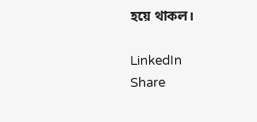হয়ে থাকল।

LinkedIn
Share